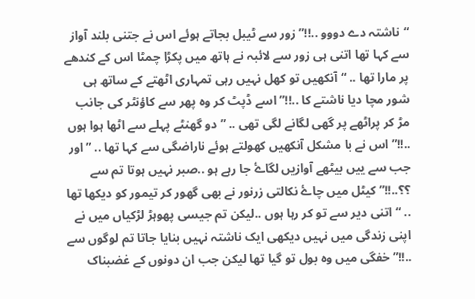“ناشتہ دے دووو ..!!” زور سے ٹیبل بجاتے ہوئے اس نے جتنی بلند آواز سے کہا تھا اتنی ہی زور سے لائبہ نے ہاتھ میں پکڑا چمٹا اس کے کندھے پر مارا تھا .. “آنکھیں تو کھل نہیں رہی تمہاری اٹھتے کے ساتھ ہی شور مچا دیا ناشتے کا ..!!” اسے ڈپٹ کر وہ پھر سے کاؤنٹر کی جانب مڑ کر پراٹھے پر گھی لگانے لگی تھی .. ” دو گھنٹے پہلے سے اٹھا ہوا ہوں ..!!” اس نے با مشکل آنکھیں کھولتے ہوئے ناراضگی سے کہا تھا .. ” اور جب سے ییں بیٹھے آوازیں لگاۓ جا رہے ہو ..صبر نہیں ہوتا تم سے ؟؟..!!” کیٹل میں چاۓ نکالتی زرنور نے بھی گھور کر تیمور کو دیکھا تھا .. “اتنی دیر سے تو کر رہا ہوں ..لیکن تم جیسی پھوہڑ لڑکیاں میں نے اپنی زندگی میں نہیں دیکھی ایک ناشتہ نہیں بنایا جاتا تم لوگوں سے ..!!” خفگی میں وہ بول تو گیا تھا لیکن جب ان دونوں کے غضبناک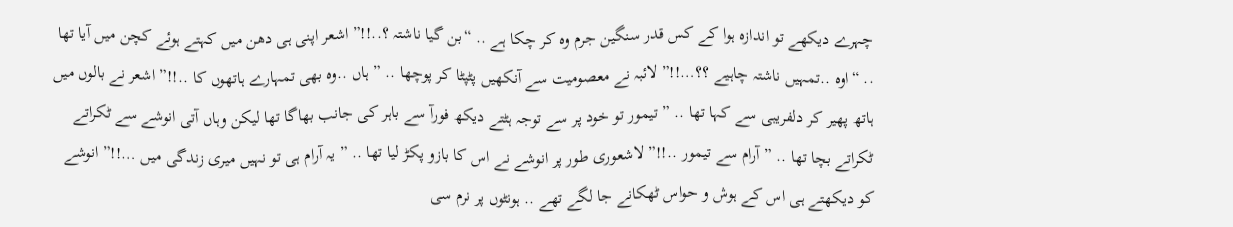چہرے دیکھے تو اندازہ ہوا کے کس قدر سنگین جرم وہ کر چکا ہے .. “بن گیا ناشتہ ؟..!!” اشعر اپنی ہی دھن میں کہتے ہوئے کچن میں آیا تھا .. “اوہ ..تمہیں ناشتہ چاہیے ؟؟…!!” لائبہ نے معصومیت سے آنکھیں پٹپٹا کر پوچھا .. ” ہاں ..وہ بھی تمہارے ہاتھوں کا ..!!” اشعر نے بالوں میں ہاتھ پھیر کر دلفریبی سے کہا تھا .. ” تیمور تو خود پر سے توجہ ہٹتے دیکھ فورآ سے باہر کی جانب بھاگا تھا لیکن وہاں آتی انوشے سے ٹکراتے ٹکراتے بچا تھا .. ” آرام سے تیمور ..!!” لاشعوری طور پر انوشے نے اس کا بازو پکڑ لیا تھا .. ” یہ آرام ہی تو نہیں میری زندگی میں …!!” انوشے کو دیکھتے ہی اس کے ہوش و حواس ٹھکانے جا لگے تھے .. ہونٹوں پر نرم سی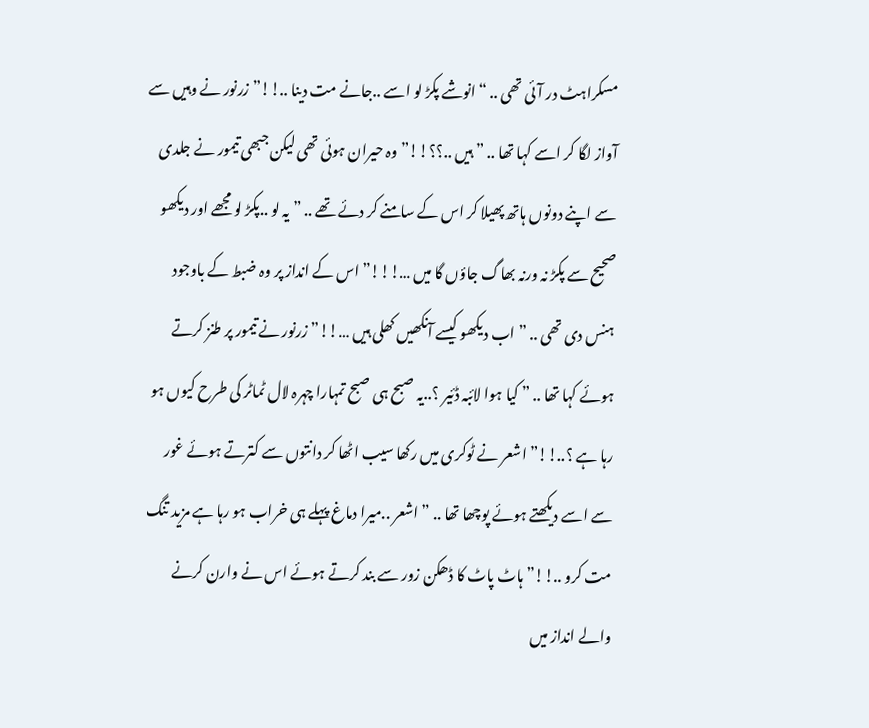مسکراہٹ در آئی تھی .. “انوشے پکڑ لو اسے ..جانے مت دینا ..!!” زرنور نے وہیں سے آواز لگا کر اسے کہا تھا .. ” ہیں ..؟؟!!” وہ حیران ہوئی تھی لیکن جبھی تیمور نے جلدی سے اپنے دونوں ہاتھ پھیلا کر اس کے سامنے کر دئے تھے .. ” یہ لو ..پکڑ لو مجھے اور دیکھو صحیح سے پکڑ نہ ورنہ بھاگ جاؤں گا میں …!!!” اس کے انداز پر وہ ضبط کے باوجود ہنس دی تھی .. ” اب دیکھو کیسے آنکھیں کھلی ہیں …!!” زرنور نے تیمور پر طنز کرتے ہوئے کہا تھا .. ” کیا ہوا لائبہ ڈئیر ؟..یہ صبح ہی صبح تمہارا چہرہ لال ٹماٹر کی طرح کیوں ہو رہا ہے ؟..!!” اشعر نے ٹوکری میں رکھا سیب اٹھا کر دانتوں سے کترتے ہوئے غور سے اسے دیکھتے ہوئے پوچھا تھا .. ” اشعر ..میرا دماغ پہلے ہی خراب ہو رہا ہے مزید تنگ مت کرو ..!!” ہاٹ پاٹ کا ڈھکن زور سے بند کرتے ہوئے اس نے وارن کرنے والے انداز میں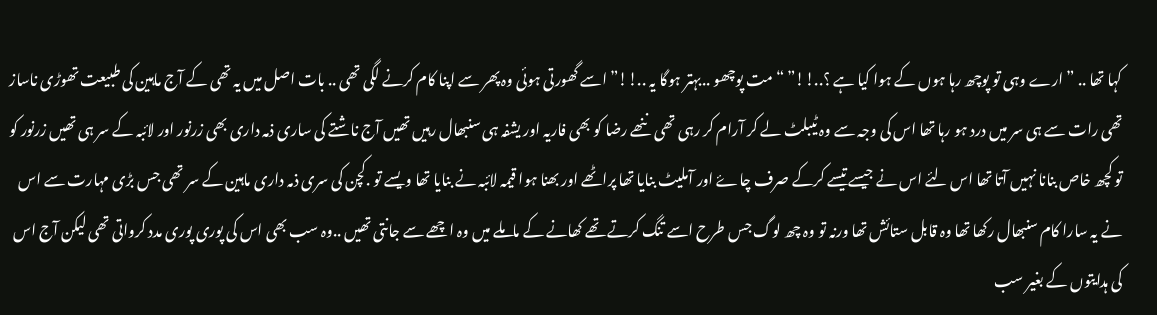کہا تھا .. ” ارے وہی تو پوچھ رہا ہوں کے ہوا کیا ہے ؟..!!” “مت پوچھو ..بہتر ہوگا یہ ..!!” اسے گھورتی ہوئی وہ پھر سے اپنا کام کرنے لگی تھی .. بات اصل میں یہ تھی کے آج ماہین کی طبیعت تھوڑی ناساز تھی رات سے ہی سر میں درد ہو رہا تھا اس کی وجہ سے وہ ٹیبلٹ لے کر آرام کر رہی تھی ننھے رضا کو بھی فاریہ اور یشفہ ہی سنبھال رہیں تھیں آج ناشتے کی ساری ذمہ داری بھی زرنور اور لائبہ کے سر ہی تھیں زرنور کو تو کچھ خاص بنانا نہیں آتا تھا اس لئے اس نے جیسے تیسے کرکے صرف چاۓ اور آملیٹ بنایا تھا پراٹھے اور بھنا ہوا قیمہ لائبہ نے بنایا تھا ویسے تو .کچن کی سری ذمہ داری ماہین کے سر تھی جس بڑی مہارت سے اس نے یہ سارا کام سنبھال رکھا تھا وہ قابل ستائش تھا ورنہ تو وہ چھ لوگ جس طرح اسے تنگ کرتے تھے کھانے کے ماملے میں وہ اچھے سے جانتی تھیں ..وہ سب بھی اس کی پوری پوری مدد کرواتی تھی لیکن آج اس کی ہدایتوں کے بغیر سب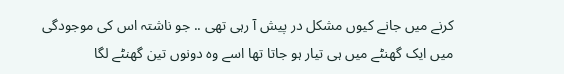کرنے میں جانے کیوں مشکل در پیش آ رہی تھی .. جو ناشتہ اس کی موجودگی میں ایک گھنٹے میں ہی تیار ہو جاتا تھا اسے وہ دونوں تین گھنٹے لگا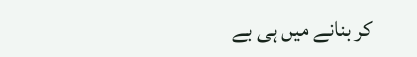کر بنانے میں ہی بے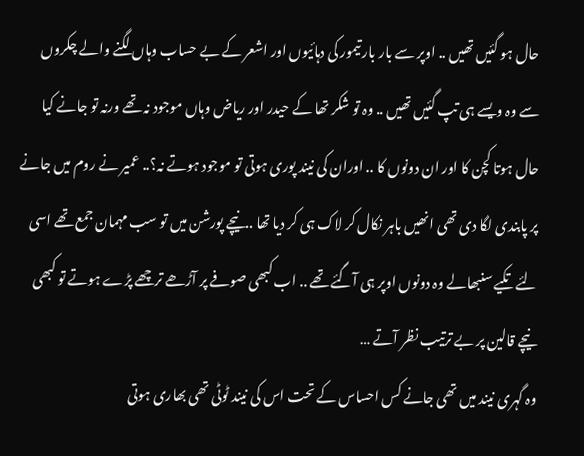حال ہو گئیں تھیں .. اوپر سے بار بار تیمور کی دہائیوں اور اشعر کے بے حساب وہاں لگنے والے چکروں سے وہ ویسے ہی تپ گئیں تھیں .. وہ تو شکر تھا کے حیدر اور ریاض وہاں موجود نہ تھے ورنہ تو جانے کیا حال ہوتا کچن کا اور ان دونوں کا .. اوران کی نیند پوری ہوتی تو موجود ہوتے نہ؟.. عمیر نے روم میں جانے پر پابندی لگا دی تھی انھیں باہر نکال کر لاک ہی کر دیا تھا ..نیچے پورشن میں تو سب مہمان جمع تھے اسی لئے تکیے سنبھالے وہ دونوں اوپر ہی آگئے تھے .. اب کبھی صوفے پر آڑھے ترچھے پڑے ہوتے تو کبھی نیچے قالین پر بے ترتیب نظر آتے …
وہ گہری نیند میں تھی جانے کس احساس کے تحت اس کی نیند ٹوٹی تھی بھاری ہوتی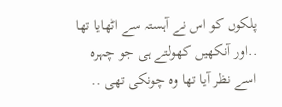پلکوں کو اس نے آہستہ سے اٹھایا تھا ..اور آنکھیں کھولتے ہی جو چہرہ اسے نظر آیا تھا وہ چونکی تھی ..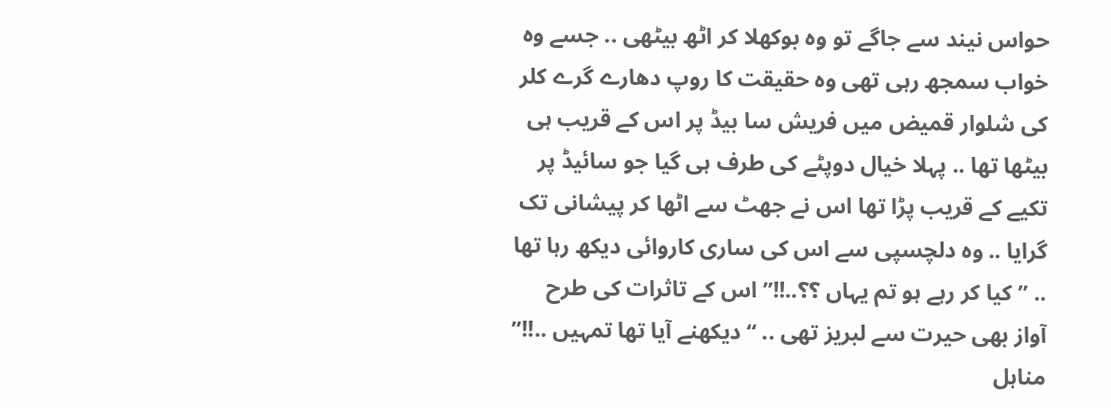حواس نیند سے جاگے تو وہ بوکھلا کر اٹھ بیٹھی .. جسے وہ خواب سمجھ رہی تھی وہ حقیقت کا روپ دھارے گرے کلر کی شلوار قمیض میں فریش سا بیڈ پر اس کے قریب ہی بیٹھا تھا .. پہلا خیال دوپٹے کی طرف ہی گیا جو سائیڈ پر تکیے کے قریب پڑا تھا اس نے جھٹ سے اٹھا کر پیشانی تک گرایا .. وہ دلچسپی سے اس کی ساری کاروائی دیکھ رہا تھا .. ” کیا کر رہے ہو تم یہاں ؟؟..!!” اس کے تاثرات کی طرح آواز بھی حیرت سے لبریز تھی .. “دیکھنے آیا تھا تمہیں ..!!” مناہل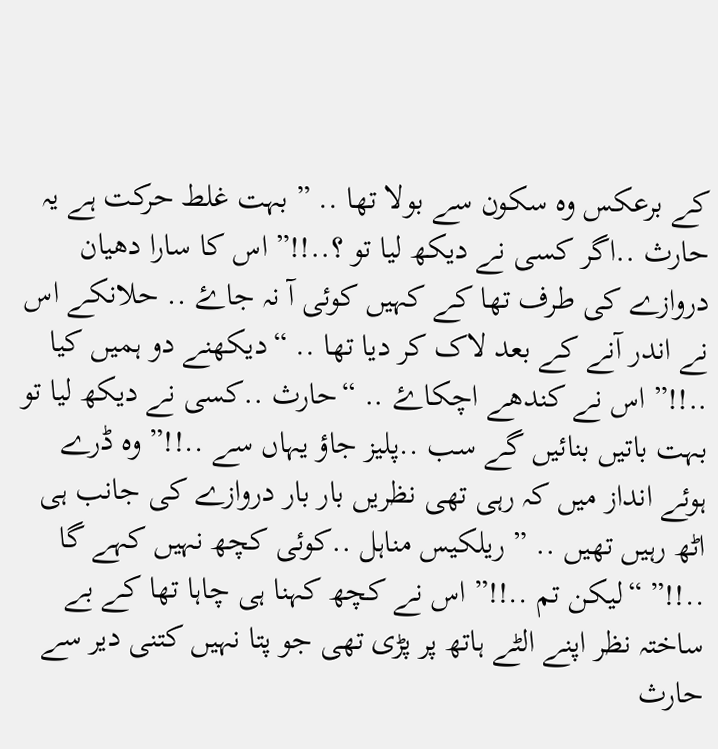کے برعکس وہ سکون سے بولا تھا .. ” بہت غلط حرکت ہے یہ حارث ..اگر کسی نے دیکھ لیا تو ؟..!!” اس کا سارا دھیان دروازے کی طرف تھا کے کہیں کوئی آ نہ جاۓ .. حلانکے اس نے اندر آنے کے بعد لاک کر دیا تھا .. “دیکھنے دو ہمیں کیا ..!!” اس نے کندھے اچکاۓ .. “حارث ..کسی نے دیکھ لیا تو بہت باتیں بنائیں گے سب ..پلیز جاؤ یہاں سے ..!!” وہ ڈرے ہوئے انداز میں کہ رہی تھی نظریں بار بار دروازے کی جانب ہی اٹھ رہیں تھیں .. ” ریلکیس مناہل ..کوئی کچھ نہیں کہے گا ..!!” “لیکن تم ..!!” اس نے کچھ کہنا ہی چاہا تھا کے بے ساختہ نظر اپنے الٹے ہاتھ پر پڑی تھی جو پتا نہیں کتنی دیر سے حارث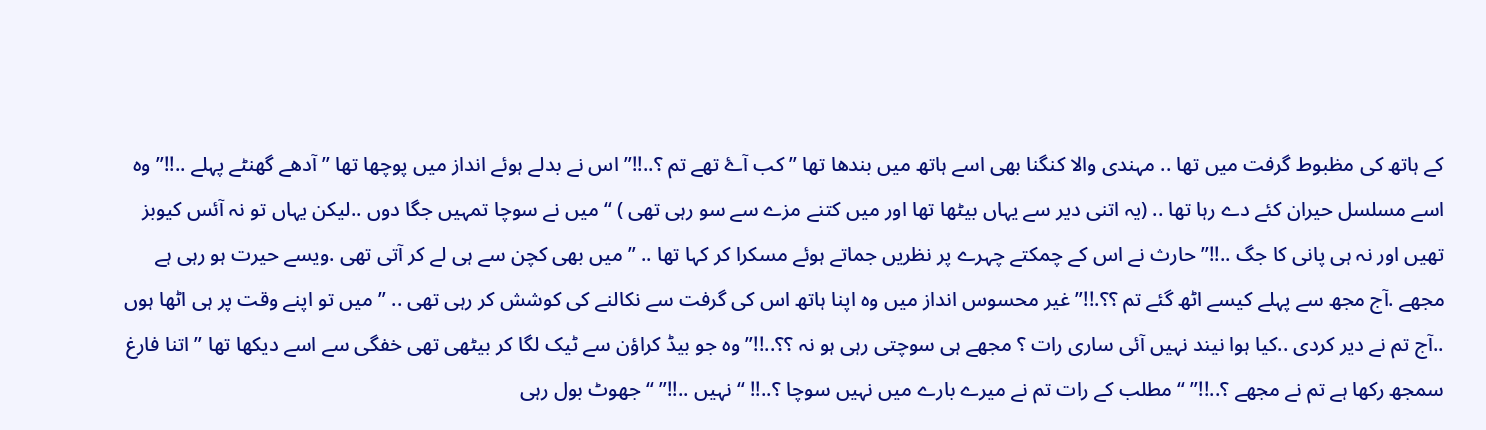کے ہاتھ کی مظبوط گرفت میں تھا .. مہندی والا کنگنا بھی اسے ہاتھ میں بندھا تھا ” کب آۓ تھے تم ؟..!!” اس نے بدلے ہوئے انداز میں پوچھا تھا ” آدھے گھنٹے پہلے ..!!” وہ اسے مسلسل حیران کئے دے رہا تھا .. (یہ اتنی دیر سے یہاں بیٹھا تھا اور میں کتنے مزے سے سو رہی تھی ) “میں نے سوچا تمہیں جگا دوں ..لیکن یہاں تو نہ آئس کیوبز تھیں اور نہ ہی پانی کا جگ ..!!” حارث نے اس کے چمکتے چہرے پر نظریں جماتے ہوئے مسکرا کر کہا تھا .. ” میں بھی کچن سے ہی لے کر آتی تھی .ویسے حیرت ہو رہی ہے مجھے .آج مجھ سے پہلے کیسے اٹھ گئے تم ؟؟.!!” غیر محسوس انداز میں وہ اپنا ہاتھ اس کی گرفت سے نکالنے کی کوشش کر رہی تھی .. ” میں تو اپنے وقت پر ہی اٹھا ہوں ..آج تم نے دیر کردی ..کیا ہوا نیند نہیں آئی ساری رات ؟ مجھے ہی سوچتی رہی ہو نہ ؟؟..!!” وہ جو بیڈ کراؤن سے ٹیک لگا کر بیٹھی تھی خفگی سے اسے دیکھا تھا ” اتنا فارغ سمجھ رکھا ہے تم نے مجھے ؟..!!” “مطلب کے رات تم نے میرے بارے میں نہیں سوچا ؟..!! “نہیں ..!!” “جھوٹ بول رہی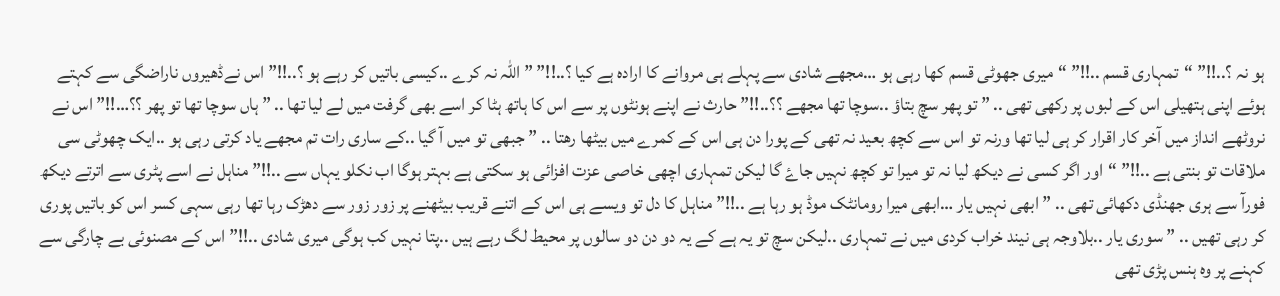ہو نہ ؟..!!” “تمہاری قسم ..!!” “میری جھوٹی قسم کھا رہی ہو …مجھے شادی سے پہلے ہی مروانے کا ارادہ ہے کیا ؟..!!” ” اللہ نہ کرے ..کیسی باتیں کر رہے ہو ؟..!!” اس نےڈھیروں ناراضگی سے کہتے ہوئے اپنی ہتھیلی اس کے لبوں پر رکھی تھی .. ” تو پھر سچ بتاؤ ..سوچا تھا مجھے ؟؟..!!” حارث نے اپنے ہونٹوں پر سے اس کا ہاتھ ہٹا کر اسے بھی گرفت میں لے لیا تھا .. ” ہاں سوچا تھا تو پھر ؟؟…!!” اس نے نروٹھے انداز میں آخر کار اقرار کر ہی لیا تھا ورنہ تو اس سے کچھ بعید نہ تھی کے پورا دن ہی اس کے کمرے میں بیٹھا رھتا .. ” جبھی تو میں آ گیا ..کے ساری رات تم مجھے یاد کرتی رہی ہو ..ایک چھوٹی سی ملاقات تو بنتی ہے ..!!” “اور اگر کسی نے دیکھ لیا نہ تو میرا تو کچھ نہیں جاۓ گا لیکن تمہاری اچھی خاصی عزت افزائی ہو سکتی ہے بہتر ہوگا اب نکلو یہاں سے ..!!” مناہل نے اسے پٹری سے اترتے دیکھ فورآ سے ہری جھنڈی دکھائی تھی .. ” ابھی نہیں یار …ابھی میرا رومانٹک موڈ ہو رہا ہے ..!!” مناہل کا دل تو ویسے ہی اس کے اتنے قریب بیٹھنے پر زور زور سے دھڑک رہا تھا رہی سہی کسر اس کو باتیں پوری کر رہی تھیں .. ” سوری یار ..بلاوجہ ہی نیند خراب کردی میں نے تمہاری ..لیکن سچ تو یہ ہے کے یہ دو دن دو سالوں پر محیط لگ رہے ہیں ..پتا نہیں کب ہوگی میری شادی ..!!” اس کے مصنوئی بے چارگی سے کہنے پر وہ ہنس پڑی تھی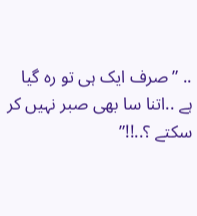.. ” صرف ایک ہی تو رہ گیا ہے ..اتنا سا بھی صبر نہیں کر سکتے ؟..!!”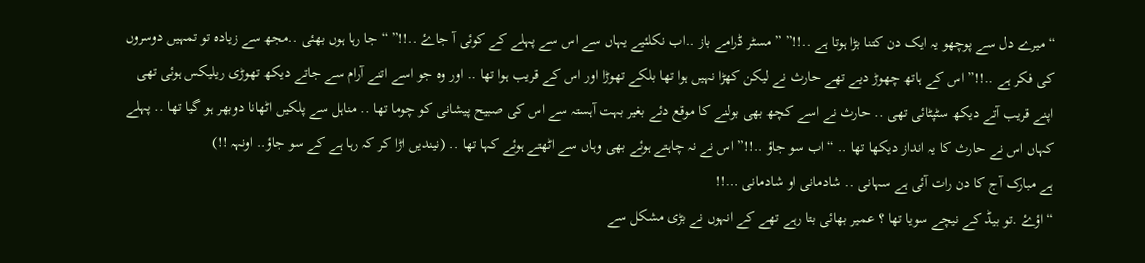“میرے دل سے پوچھو یہ ایک دن کتنا بڑا ہوتا ہے ..!!” ” مسٹر ڈرامے باز ..اب نکلئیے یہاں سے اس سے پہلے کے کوئی آ جاۓ ..!!” “جا رہا ہوں بھئی ..مجھ سے زیادہ تو تمہیں دوسروں کی فکر ہے ..!!” اس کے ہاتھ چھوڑ دیے تھے حارث نے لیکن کھڑا نہیں ہوا تھا بلکے تھوڑا اور اس کے قریب ہوا تھا .. اور وہ جو اسے اتنے آرام سے جاتے دیکھ تھوڑی ریلیکس ہوئی تھی اپنے قریب آتے دیکھ سٹپٹائی تھی .. حارث نے اسے کچھ بھی بولنے کا موقع دئے بغیر بہت آہستہ سے اس کی صبیح پیشانی کو چوما تھا .. مناہل سے پلکیں اٹھانا دوبھر ہو گیا تھا .. پہلے کہاں اس نے حارث کا یہ انداز دیکھا تھا .. “اب سو جاؤ ..!!” اس نے نہ چاہتے ہوئے بھی وہاں سے اٹھتے ہوئے کہا تھا .. (نیندیں اڑا کر کہ رہا ہے کے سو جاؤ.. اونہہ !!)
ہے مبارک آج کا دن رات آئی ہے سہانی .. شادمانی او شادمانی …!!
“اؤۓ .تو بیڈ کے نیچے سویا تھا ؟ عمیر بھائی بتا رہے تھے کے انہوں نے بڑی مشکل سے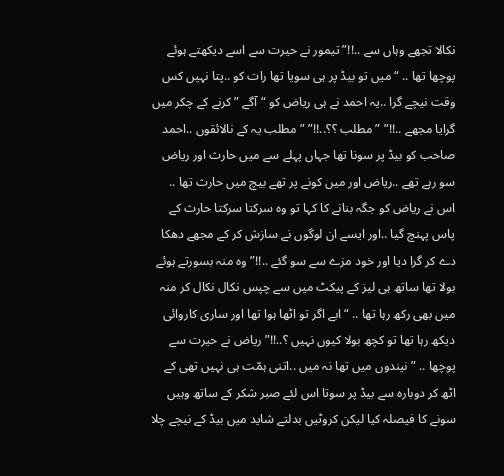نکالا تجھے وہاں سے ..!!” تیمور نے حیرت سے اسے دیکھتے ہوئے پوچھا تھا .. “میں تو بیڈ پر ہی سویا تھا رات کو ..پتا نہیں کس وقت نیچے گرا ..یہ احمد نے ہی ریاض کو “آگے ” کرنے کے چکر میں گرایا مجھے ..!!” ” مطلب ؟؟..!!” ” مطلب یہ کے نالائقوں ..احمد صاحب کو بیڈ پر سونا تھا جہاں پہلے سے میں حارث اور ریاض سو رہے تھے ..ریاض اور میں کونے پر تھے بیچ میں حارث تھا .. اس نے ریاض کو جگہ بنانے کا کہا تو وہ سرکتا سرکتا حارث کے پاس پہنچ گیا ..اور ایسے ان لوگوں نے سازش کر کے مجھے دھکا دے کر گرا دیا اور خود مزے سے سو گئے ..!!” وہ منہ بسورتے ہوئے بولا تھا ساتھ ہی لیز کے پیکٹ میں سے چپس نکال نکال کر منہ میں بھی رکھ رہا تھا .. “ابے اگر تو اٹھا ہوا تھا اور ساری کاروائی دیکھ رہا تھا تو کچھ بولا کیوں نہیں ؟..!!” ریاض نے حیرت سے پوچھا .. ” نیندوں میں تھا نہ میں ..اتنی ہمّت ہی نہیں تھی کے اٹھ کر دوبارہ سے بیڈ پر سوتا اس لئے صبر شکر کے ساتھ وہیں سونے کا فیصلہ کیا لیکن کروٹیں بدلتے شاید میں بیڈ کے نیچے چلا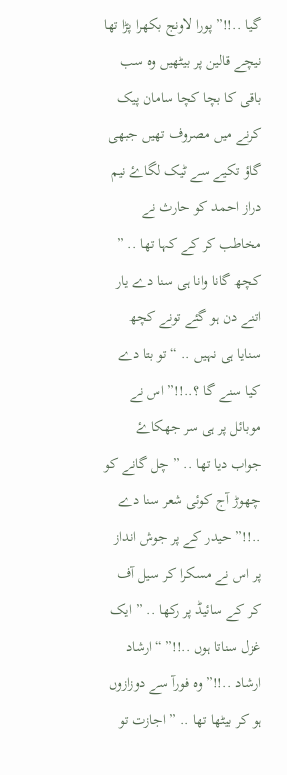گیا ..!!” پورا لاونج بکھرا پڑا تھا نیچے قالین پر بیٹھیں وہ سب باقی کا بچا کچا سامان پیک کرنے میں مصروف تھیں جبھی گاؤ تکیے سے ٹیک لگاۓ نیم دراز احمد کو حارث نے مخاطب کر کے کہا تھا .. ” کچھ گانا وانا ہی سنا دے یار اتنے دن ہو گئے تونے کچھ سنایا ہی نہیں .. “تو بتا دے کیا سنے گا ؟..!!” اس نے موبائل پر ہی سر جھکاۓ جواب دیا تھا .. ” چل گانے کو چھوڑ آج کوئی شعر سنا دے ..!!” حیدر کے پر جوش انداز پر اس نے مسکرا کر سیل آف کر کے سائیڈ پر رکھا .. ” ایک غزل سناتا ہوں ..!!” “ارشاد ارشاد ..!!” وہ فورآ سے دوزازوں ہو کر بیٹھا تھا .. ” اجازت تو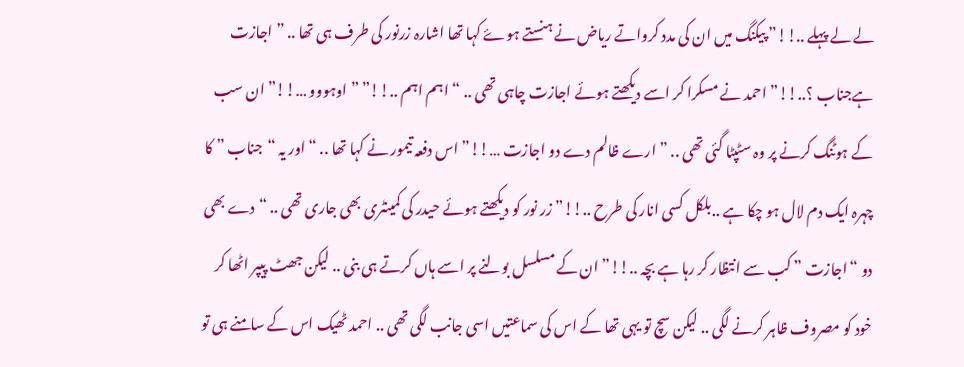لے لے پہلے ..!!” پیکنگ میں ان کی مدد کرواتے ریاض نے ہنستے ہوۓ کہا تھا اشارہ زرنور کی طرف ہی تھا .. ” اجازت ہےجناب ؟..!!” احمد نے مسکرا کر اسے دیکھتے ہوئے اجازت چاہی تھی .. “اہم اہم ..!!” ” اوہووو …!!” ان سب کے ہوٹنگ کرنے پر وہ سٹپٹا گئی تھی .. ” ارے ظالم دے دو اجازت …!!” اس دفعہ تیمور نے کہا تھا .. “اور یہ “جناب ” کا چہرہ ایک دم لال ہو چکا ہے ..بلکل کسی انار کی طرح ..!!” زر نور کو دیکھتے ہوئے حیدر کی کمینٹری بھی جاری تھی .. “دے بھی دو “اجازت ” کب سے انتظار کر رہا ہے بچہ ..!!” ان کے مسلسل بولنے پر اسے ہاں کرتے ہی بنی .. لیکن جھٹ پیپر اٹھا کر خود کو مصروف ظاہر کرنے لگی .. لیکن سچ تو یہی تھا کے اس کی سماعتیں اسی جانب لگی تھی .. احمد ٹھیک اس کے سامنے ہی تو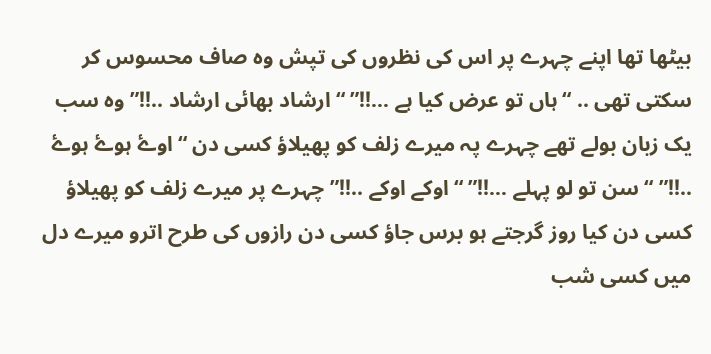بیٹھا تھا اپنے چہرے پر اس کی نظروں کی تپش وہ صاف محسوس کر سکتی تھی .. “ہاں تو عرض کیا ہے …!!” “ارشاد بھائی ارشاد ..!!” وہ سب یک زبان بولے تھے چہرے پہ میرے زلف کو پھیلاؤ کسی دن “اوۓ ہوۓ ہوۓ ..!!” “سن تو لو پہلے …!!” “اوکے اوکے ..!!” چہرے پر میرے زلف کو پھیلاؤ کسی دن کیا روز گرجتے ہو برس جاؤ کسی دن رازوں کی طرح اترو میرے دل میں کسی شب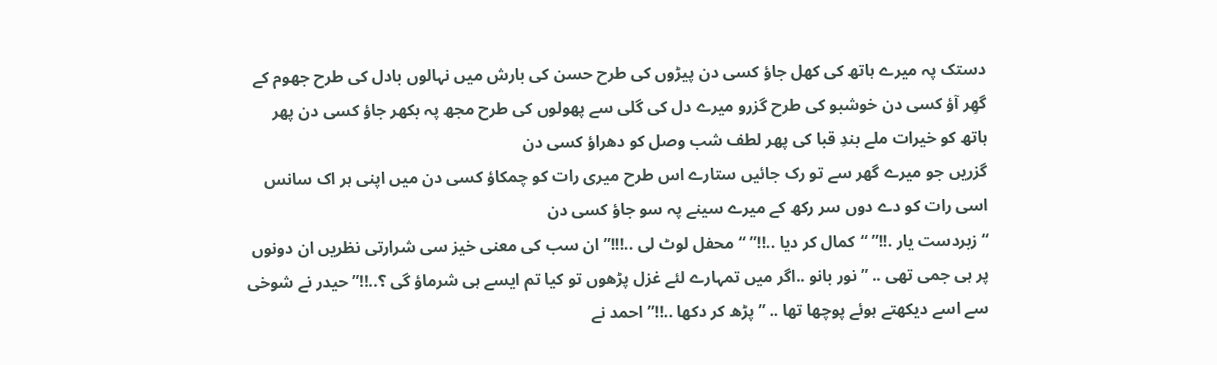دستک پہ میرے ہاتھ کی کھل جاؤ کسی دن پیڑوں کی طرح حسن کی بارش میں نہالوں بادل کی طرح جھوم کے گھِر آؤ کسی دن خوشبو کی طرح گزرو میرے دل کی گلی سے پھولوں کی طرح مجھ پہ بکھر جاؤ کسی دن پھر ہاتھ کو خیرات ملے بندِ قبا کی پھر لطف شب وصل کو دھراؤ کسی دن
گزریں جو میرے گھر سے تو رک جائیں ستارے اس طرح میری رات کو چمکاؤ کسی دن میں اپنی ہر اک سانس اسی رات کو دے دوں سر رکھ کے میرے سینے پہ سو جاؤ کسی دن
“زبردست یار .!!” “کمال کر دیا ..!!” “محفل لوٹ لی ..!!!” ان سب کی معنی خیز سی شرارتی نظریں ان دونوں پر ہی جمی تھی .. ” نور بانو ..اگر میں تمہارے لئے غزل پڑھوں تو کیا تم ایسے ہی شرماؤ گی ؟..!!” حیدر نے شوخی سے اسے دیکھتے ہوئے پوچھا تھا .. ” پڑھ کر دکھا ..!!” احمد نے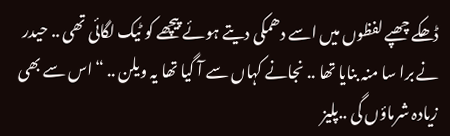ڈھکے چھپے لفظوں میں اسے دھمکی دیتے ہوئے پیچھے کو ٹیک لگائی تھی .. حیدر نے برا سا منہ بنایا تھا .. نجانے کہاں سے آ گیا تھا یہ ویلن .. “اس سے بھی زیادہ شرماؤں گی ..پلیز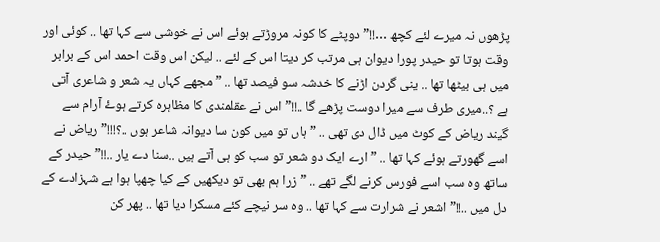پڑھوں نہ میرے لئے کچھ …!!” دوپٹے کا کونہ مروڑتے ہوئے اس نے خوشی سے کہا تھا .. کوئی اور وقت ہوتا تو حیدر پورا دیوان ہی مرتب کر دیتا اس کے لئے .. لیکن اس وقت احمد اس کے برابر میں ہی بیٹھا تھا .. ینی گردن اڑنے کا خدشہ سو فیصد تھا .. ” مجھے کہاں یہ شعر و شاعری آتی ہے ؟..میری طرف سے میرا دوست پڑھے گا ..!!” اس نے عقلمندی کا مظاہرہ کرتے ہوۓ آرام سے گیند ریاض کے کوٹ میں ڈال دی تھی .. ” ہاں تو میں کون سا دیوانہ شاعر ہوں ..؟!!!” ریاض نے اسے گھورتے ہوئے کہا تھا .. ” ارے ایک دو شعر تو سب کو ہی آتے ہیں ..سنا دے یار ..!!” حیدر کے ساتھ وہ سب اسے فورس کرنے لگے تھے .. ” زرا ہم بھی تو دیکھیں کے کیا چھپا ہوا ہے شہزادے کے دل میں ..!!” اشعر نے شرارت سے کہا تھا .. وہ سر نیچے کئے مسکرا دیا تھا .. پھر کن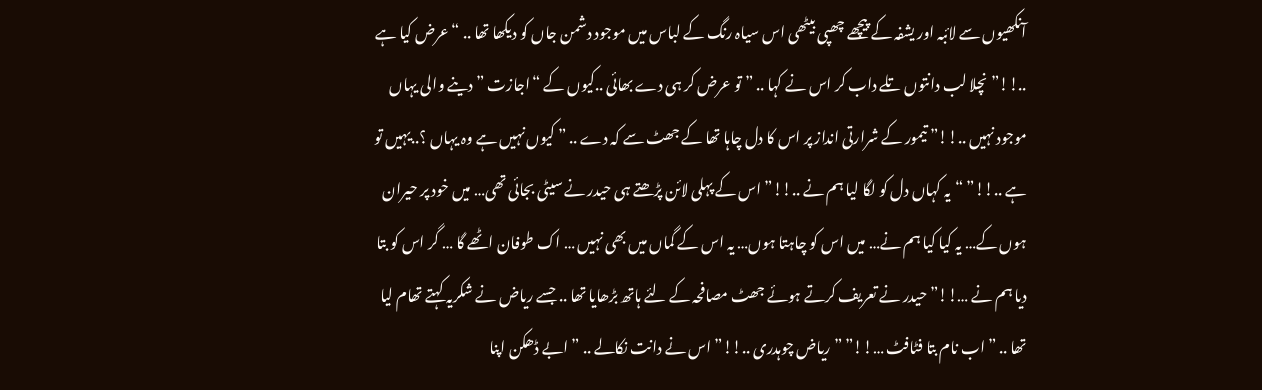آنکھیوں سے لائبہ اور یشفہ کے پیچھے چھپی بیٹھی اس سیاہ رنگ کے لباس میں موجود دشمن جاں کو دیکھا تھا .. “عرض کیا ہے ..!!” نچلا لب دانتوں تلے داب کر اس نے کہا .. ” تو عرض کر ہی دے بھائی ..کیوں کے “اجازت ” دینے والی یہاں موجود نہیں ..!!” تیمور کے شرارتی انداز پر اس کا دل چاہا تھا کے جھٹ سے کہ دے .. ” کیوں نہیں ہے وہ یہاں ؟..یہیں تو ہے ..!!” “یہ کہاں دل کو لگا لیا ہم نے ..!!” اس کے پہلی لائن پڑھتے ہی حیدر نے سیٹی بجائی تھی… میں خود پر حیران ہوں کے… یہ کیا کیا ہم نے… میں اس کو چاہتا ہوں… یہ اس کے گماں میں بھی نہیں … اک طوفان اٹھے گا … گر اس کو بتا دیا ہم نے …!!” حیدر نے تعریف کرتے ہوئے جھٹ مصافحہ کے لئے ہاتھ بڑھایا تھا .. جسے ریاض نے شکریہ کہتے تھام لیا تھا .. ” اب نام بتا فٹافٹ …!!” ” ریاض چوہدری ..!!” اس نے دانت نکالے .. ” ابے ڈھکن اپنا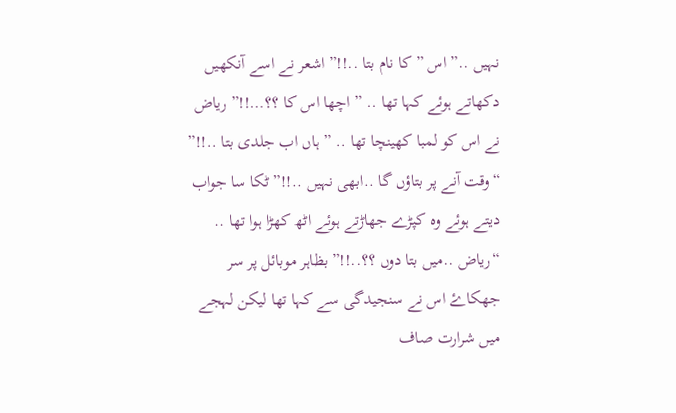نہیں ..” اس ” کا نام بتا ..!!” اشعر نے اسے آنکھیں دکھاتے ہوئے کہا تھا .. ” اچھا اس کا ؟؟…!!” ریاض نے اس کو لمبا کھینچا تھا .. ” ہاں اب جلدی بتا ..!!” “وقت آنے پر بتاؤں گا ..ابھی نہیں ..!!” ٹکا سا جواب دیتے ہوئے وہ کپڑے جھاڑتے ہوئے اٹھ کھڑا ہوا تھا .. “ریاض ..میں بتا دوں ؟؟..!!” بظاہر موبائل پر سر جھکاۓ اس نے سنجیدگی سے کہا تھا لیکن لہجے میں شرارت صاف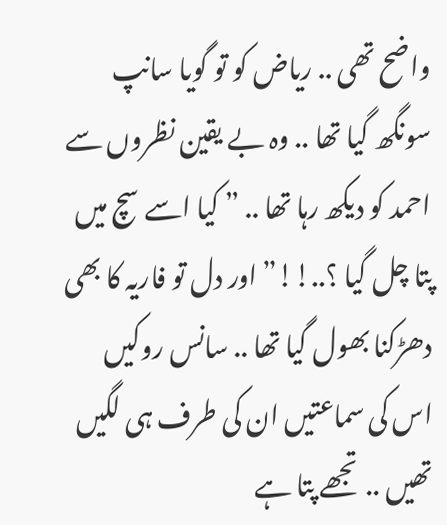واضح تھی .. ریاض کو تو گویا سانپ سونگھ گیا تھا .. وہ بے یقین نظروں سے احمد کو دیکھ رہا تھا .. ” کیا اسے سچ میں پتا چل گیا ؟..!!” اور دل تو فاریہ کا بھی دھڑکنا بھول گیا تھا .. سانس روکیں اس کی سماعتیں ان کی طرف ہی لگیں تھیں .. تجھے پتا ہے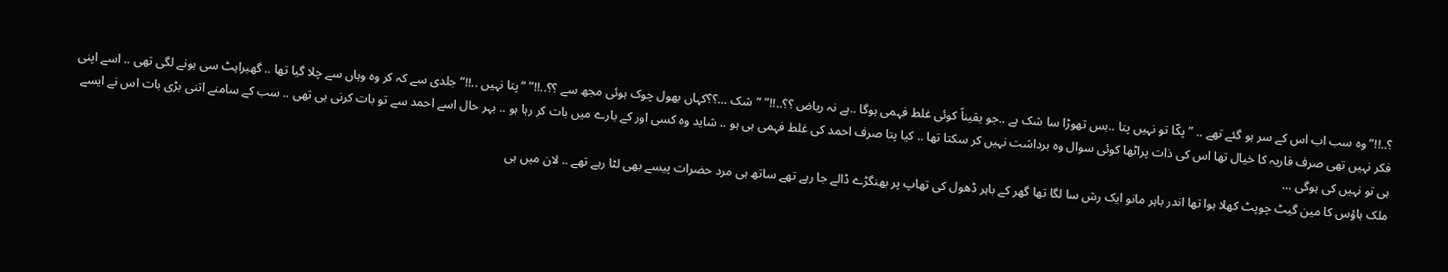؟..!!” وہ سب اب اس کے سر ہو گئے تھے .. ” پکّا تو نہیں پتا ..بس تھوڑا سا شک ہے ..جو یقیناً کوئی غلط فہمی ہوگا ..ہے نہ ریاض ؟؟..!!” “شک …؟؟کہاں بھول چوک ہوئی مجھ سے ؟؟..!!” “پتا نہیں ..!!” جلدی سے کہ کر وہ وہاں سے چلا گیا تھا .. گھبراہٹ سی ہونے لگی تھی .. اسے اپنی فکر نہیں تھی صرف فاریہ کا خیال تھا اس کی ذات پراٹھا کوئی سوال وہ برداشت نہیں کر سکتا تھا .. کیا پتا صرف احمد کی غلط فہمی ہی ہو .. شاید وہ کسی اور کے بارے میں بات کر رہا ہو .. بہر حال اسے احمد سے تو بات کرنی ہی تھی .. سب کے سامنے اتنی بڑی بات اس نے ایسے ہی تو نہیں کی ہوگی …
ملک ہاؤس کا مین گیٹ چوپٹ کھلا ہوا تھا اندر باہر مانو ایک رش سا لگا تھا گھر کے باہر ڈھول کی تھاپ پر بھنگڑے ڈالے جا رہے تھے ساتھ ہی مرد حضرات پیسے بھی لٹا رہے تھے .. لان میں ہی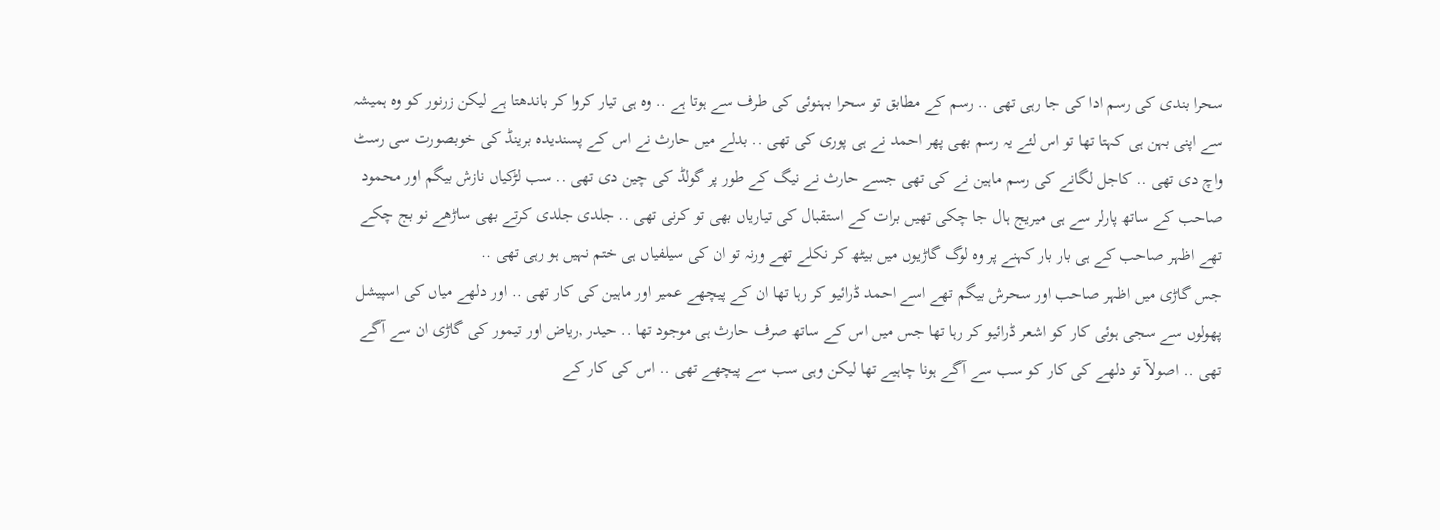سحرا بندی کی رسم ادا کی جا رہی تھی .. رسم کے مطابق تو سحرا بہنوئی کی طرف سے ہوتا ہے .. وہ ہی تیار کروا کر باندھتا ہے لیکن زرنور کو وہ ہمیشہ سے اپنی بہن ہی کہتا تھا تو اس لئے یہ رسم بھی پھر احمد نے ہی پوری کی تھی .. بدلے میں حارث نے اس کے پسندیدہ برینڈ کی خوبصورت سی رسٹ واچ دی تھی .. کاجل لگانے کی رسم ماہین نے کی تھی جسے حارث نے نیگ کے طور پر گولڈ کی چین دی تھی .. سب لڑکیاں نازش بیگم اور محمود صاحب کے ساتھ پارلر سے ہی میریج ہال جا چکی تھیں برات کے استقبال کی تیاریاں بھی تو کرنی تھی .. جلدی جلدی کرتے بھی ساڑھے نو بج چکے تھے اظہر صاحب کے ہی بار بار کہنے پر وہ لوگ گاڑیوں میں بیٹھ کر نکلے تھے ورنہ تو ان کی سیلفیاں ہی ختم نہیں ہو رہی تھی ..
جس گاڑی میں اظہر صاحب اور سحرش بیگم تھے اسے احمد ڈرائیو کر رہا تھا ان کے پیچھے عمیر اور ماہین کی کار تھی .. اور دلھے میاں کی اسپیشل پھولوں سے سجی ہوئی کار کو اشعر ڈرائیو کر رہا تھا جس میں اس کے ساتھ صرف حارث ہی موجود تھا .. حیدر ,ریاض اور تیمور کی گاڑی ان سے آگے تھی .. اصولآ تو دلھے کی کار کو سب سے آگے ہونا چاہیے تھا لیکن وہی سب سے پیچھے تھی .. اس کی کار کے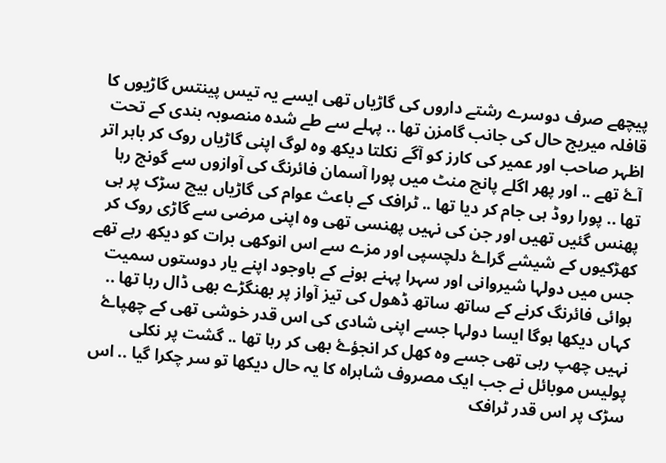پیچھے صرف دوسرے رشتے داروں کی گاڑیاں تھی ایسے یہ تیس پینتس گاڑیوں کا قافلہ میریج حال کی جانب گامزن تھا .. پہلے سے طے شدہ منصوبہ بندی کے تحت اظہر صاحب اور عمیر کی کارز کو آگے نکلتا دیکھ وہ لوگ اپنی گاڑیاں روک کر باہر اتر آۓ تھے .. اور پھر اگلے پانچ منٹ میں پورا آسمان فائرنگ کی آوازوں سے گونج رہا تھا .. پورا روڈ ہی جام کر دیا تھا .. ٹرافک کے باعث عوام کی گاڑیاں بیچ سڑک پر ہی پھنس گئیں تھیں اور جن کی نہیں پھنسی تھی وہ اپنی مرضی سے گاڑی روک کر کھڑکیوں کے شیشے گراۓ دلچسپی اور مزے سے اس انوکھی برات کو دیکھ رہے تھے جس میں دولہا شیروانی اور سہرا پہنے ہونے کے باوجود اپنے یار دوستوں سمیت ہوائی فائرنگ کرنے کے ساتھ ساتھ ڈھول کی تیز آواز پر بھنگڑے بھی ڈال رہا تھا .. کہاں دیکھا ہوگا ایسا دولہا جسے اپنی شادی کی اس قدر خوشی تھی کے چھپاۓ نہیں چھپ رہی تھی جسے وہ کھل کر انجؤۓ بھی کر رہا تھا .. گشت پر نکلی پولیس موبائل نے جب ایک مصروف شاہراہ کا یہ حال دیکھا تو سر چکرا گیا .. اس سڑک پر اس قدر ٹرافک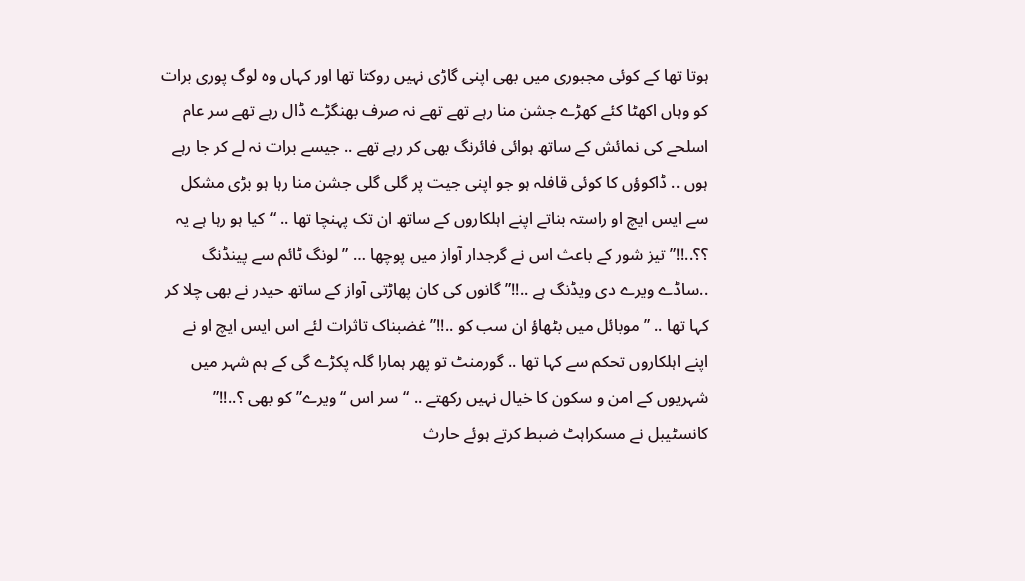ہوتا تھا کے کوئی مجبوری میں بھی اپنی گاڑی نہیں روکتا تھا اور کہاں وہ لوگ پوری برات کو وہاں اکھٹا کئے کھڑے جشن منا رہے تھے تھے نہ صرف بھنگڑے ڈال رہے تھے سر عام اسلحے کی نمائش کے ساتھ ہوائی فائرنگ بھی کر رہے تھے .. جیسے برات نہ لے کر جا رہے ہوں .. ڈاکوؤں کا کوئی قافلہ ہو جو اپنی جیت پر گلی گلی جشن منا رہا ہو بڑی مشکل سے ایس ایچ او راستہ بناتے اپنے اہلکاروں کے ساتھ ان تک پہنچا تھا .. “کیا ہو رہا ہے یہ ؟؟..!!” تیز شور کے باعث اس نے گرجدار آواز میں پوچھا … ” لونگ ٹائم سے پینڈنگ ..ساڈے ویرے دی ویڈنگ ہے ..!!” گانوں کی کان پھاڑتی آواز کے ساتھ حیدر نے بھی چلا کر کہا تھا .. ” موبائل میں بٹھاؤ ان سب کو ..!!” غضبناک تاثرات لئے اس ایس ایچ او نے اپنے اہلکاروں تحکم سے کہا تھا .. گورمنٹ تو پھر ہمارا گلہ پکڑے گی کے ہم شہر میں شہریوں کے امن و سکون کا خیال نہیں رکھتے .. “سر اس “ویرے” کو بھی ؟..!!” کانسٹیبل نے مسکراہٹ ضبط کرتے ہوئے حارث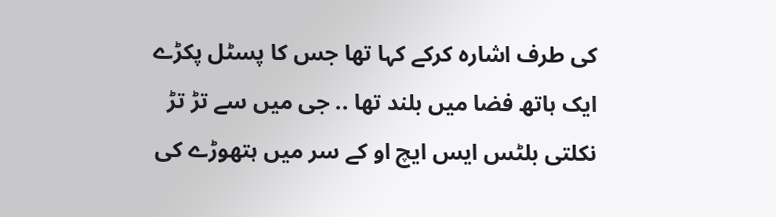کی طرف اشارہ کرکے کہا تھا جس کا پسٹل پکڑے ایک ہاتھ فضا میں بلند تھا .. جی میں سے تڑ تڑ نکلتی بلٹس ایس ایچ او کے سر میں ہتھوڑے کی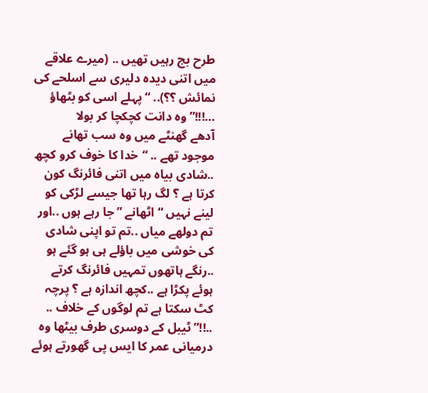طرح بج رہیں تھیں .. (میرے علاقے میں اتنی دیدہ دلیری سے اسلحے کی نمائش ؟؟).. “پہلے اسی کو بٹھاؤ …!!!” وہ دانت کچکچا کر بولا
آدھے گھنٹے میں وہ سب تھانے موجود تھے .. “خدا کا خوف کرو کچھ ..شادی بیاہ میں اتنی فائرنگ کون کرتا ہے ؟ لگ رہا تھا جیسے لڑکی کو لینے نہیں “اٹھانے ” جا رہے ہوں ..اور تم دولھے میاں ..تم تو اپنی شادی کی خوشی میں باؤلے ہی ہو گئے ہو ..رنگے ہاتھوں تمہیں فائرنگ کرتے ہوئے پکڑا ہے ..کچھ اندازہ ہے ؟ پرچہ کٹ سکتا ہے تم لوگوں کے خلاف .. ..!!” ٹیبل کے دوسری طرف بیٹھا وہ درمیانی عمر کا ایس پی گھورتے ہوئے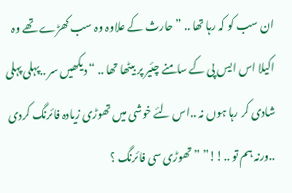ان سب کو کہ رہا تھا .. ” حارث کے علاوہ وہ سب کھڑے تھے وہ اکیلا اس ایس پی کے سامنے چئیر پر بیٹھا تھا .. “دیکھیں سر ..پہلی پہلی شادی کر رہا ہوں نہ ..اس لئے خوشی میں تھوڑی زیادہ فائرنگ کردی ..ورنہ ہم تو ..!!” ” تھوڑی سی فائرنگ ؟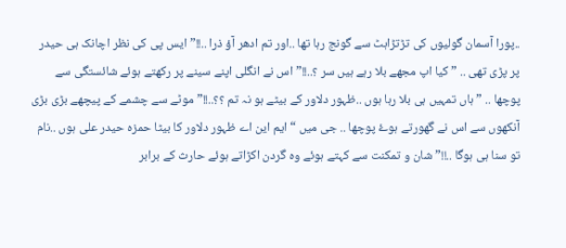..پورا آسمان گولیوں کی تڑتڑاہٹ سے گونج رہا تھا ..اور تم ادھر آؤ ذرا ..!!” ایس پی کی نظر اچانک ہی حیدر پر پڑی تھی .. ” کیا اپ مجھے بلا رہے ہیں سر ؟..!!” اس نے انگلی اپنے سینے پر رکھتے ہوئے شائستگی سے پوچھا .. ” ہاں تمہیں ہی بلا رہا ہوں ..ظہور دلاور کے بیٹے ہو نہ تم ؟؟..!!” موٹے سے چشمے کے پیچھے بڑی بڑی آنکھوں سے اس نے گھورتے ہوۓ پوچھا .. جی میں “ایم این اے ظہور دلاور کا بیٹا حمزہ حیدر علی ہوں ..نام تو سنا ہی ہوگا ..!!” شان و تمکنت سے کہتے ہوئے وہ گردن اکڑاتے ہوئے حارث کے برابر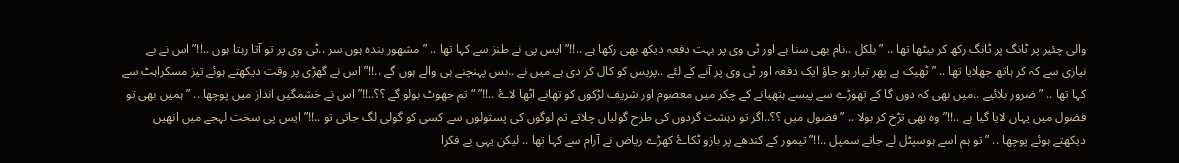والی چئیر پر ٹانگ پر ٹانگ رکھ کر بیٹھا تھا .. ” بلکل ..نام بھی سنا ہے اور ٹی وی پر بہت دفعہ دیکھ بھی رکھا ہے ..!!” ایس پی نے طنز سے کہا تھا .. ” مشھور بندہ ہوں سر ..ٹی وی پر تو آتا رہتا ہوں ..!!” اس نے بے نیازی سے کہ کر ہاتھ جھلایا تھا .. ” ٹھیک ہے پھر تیار ہو جاؤ ایک دفعہ اور ٹی وی پر آنے کے لئے ..پریس کو کال کر دی ہے میں نے ..بس پہنچنے ہی والے ہوں گے ..!!” اس نے گھڑی پر وقت دیکھتے ہوئے تیز مسکراہٹ سے کہا تھا .. ” ضرور بلائیے ..میں بھی کہ دوں گا کے تھوڑے سے پیسے ہتھیانے کے چکر میں معصوم اور شریف لڑکوں کو تھانے اٹھا لاۓ ..!!” “تم جھوٹ بولو گے ؟؟..!!” اس نے خشمگیں انداز میں پوچھا .. ” ہمیں بھی تو فضول میں یہاں لایا گیا ہے ..!!” وہ بھی تڑخ کر بولا .. ” فضول میں ؟؟..اگر تو دہشت گردوں کی طرح گولیاں چلاتے تم لوگوں کی پستولوں سے کسی کو گولی لگ جاتی تو ..!!” ایس پی سخت لہجے میں انھیں دیکھتے ہوئے پوچھا .. ” تو ہم اسے ہوسپٹل لے جاتے سمپل ..!!” تیمور کے کندھے پر بازو ٹکاۓ کھڑے ریاض نے آرام سے کہا تھا .. لیکن یہی بے فکرا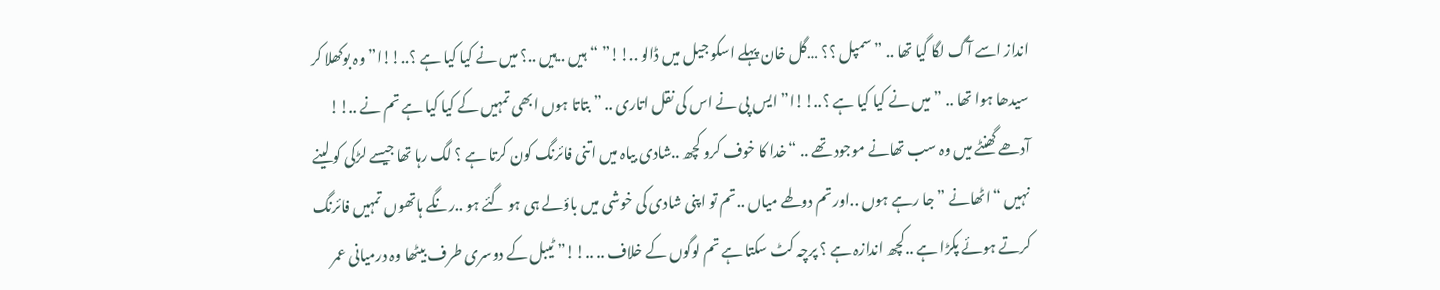انداز اسے آگ لگا گیا تھا .. ” سمپل ؟؟ …گل خان پہلے اسکو جیل میں ڈالو ..!!” “ہیں ..ہیں ..؟ میں نے کیا کیا ہے ؟..!!ا” وہ بوکھلا کر سیدھا ہوا تھا .. ” میں نے کیا کیا ہے ؟..!!ا” ایس پی نے اس کی نقل اتاری .. ” بتاتا ہوں ابھی تمہیں کے کیا کیا ہے تم نے ..!!
آدھے گھنٹے میں وہ سب تھانے موجود تھے .. “خدا کا خوف کرو کچھ ..شادی بیاہ میں اتنی فائرنگ کون کرتا ہے ؟ لگ رہا تھا جیسے لڑکی کو لینے نہیں “اٹھانے ” جا رہے ہوں ..اور تم دولھے میاں ..تم تو اپنی شادی کی خوشی میں باؤلے ہی ہو گئے ہو ..رنگے ہاتھوں تمہیں فائرنگ کرتے ہوئے پکڑا ہے ..کچھ اندازہ ہے ؟ پرچہ کٹ سکتا ہے تم لوگوں کے خلاف .. ..!!” ٹیبل کے دوسری طرف بیٹھا وہ درمیانی عمر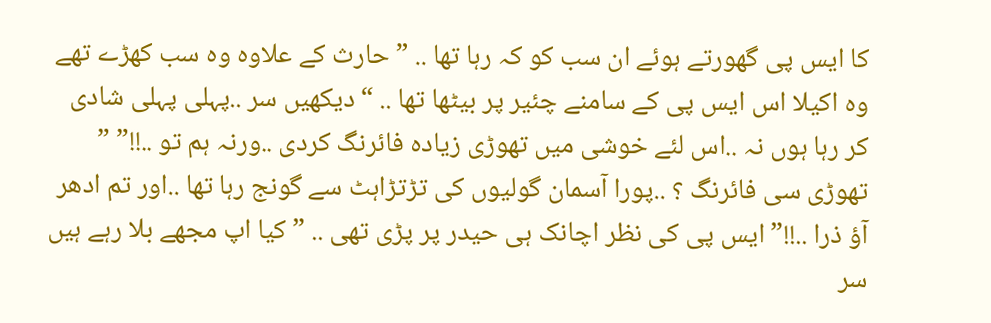کا ایس پی گھورتے ہوئے ان سب کو کہ رہا تھا .. ” حارث کے علاوہ وہ سب کھڑے تھے وہ اکیلا اس ایس پی کے سامنے چئیر پر بیٹھا تھا .. “دیکھیں سر ..پہلی پہلی شادی کر رہا ہوں نہ ..اس لئے خوشی میں تھوڑی زیادہ فائرنگ کردی ..ورنہ ہم تو ..!!” ” تھوڑی سی فائرنگ ؟ ..پورا آسمان گولیوں کی تڑتڑاہٹ سے گونج رہا تھا ..اور تم ادھر آؤ ذرا ..!!” ایس پی کی نظر اچانک ہی حیدر پر پڑی تھی .. ” کیا اپ مجھے بلا رہے ہیں سر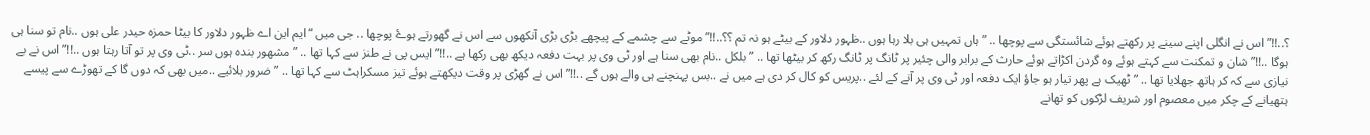؟..!!” اس نے انگلی اپنے سینے پر رکھتے ہوئے شائستگی سے پوچھا .. ” ہاں تمہیں ہی بلا رہا ہوں ..ظہور دلاور کے بیٹے ہو نہ تم ؟؟..!!” موٹے سے چشمے کے پیچھے بڑی بڑی آنکھوں سے اس نے گھورتے ہوۓ پوچھا .. جی میں “ایم این اے ظہور دلاور کا بیٹا حمزہ حیدر علی ہوں ..نام تو سنا ہی ہوگا ..!!” شان و تمکنت سے کہتے ہوئے وہ گردن اکڑاتے ہوئے حارث کے برابر والی چئیر پر ٹانگ پر ٹانگ رکھ کر بیٹھا تھا .. ” بلکل ..نام بھی سنا ہے اور ٹی وی پر بہت دفعہ دیکھ بھی رکھا ہے ..!!” ایس پی نے طنز سے کہا تھا .. ” مشھور بندہ ہوں سر ..ٹی وی پر تو آتا رہتا ہوں ..!!” اس نے بے نیازی سے کہ کر ہاتھ جھلایا تھا .. ” ٹھیک ہے پھر تیار ہو جاؤ ایک دفعہ اور ٹی وی پر آنے کے لئے ..پریس کو کال کر دی ہے میں نے ..بس پہنچنے ہی والے ہوں گے ..!!” اس نے گھڑی پر وقت دیکھتے ہوئے تیز مسکراہٹ سے کہا تھا .. ” ضرور بلائیے ..میں بھی کہ دوں گا کے تھوڑے سے پیسے ہتھیانے کے چکر میں معصوم اور شریف لڑکوں کو تھانے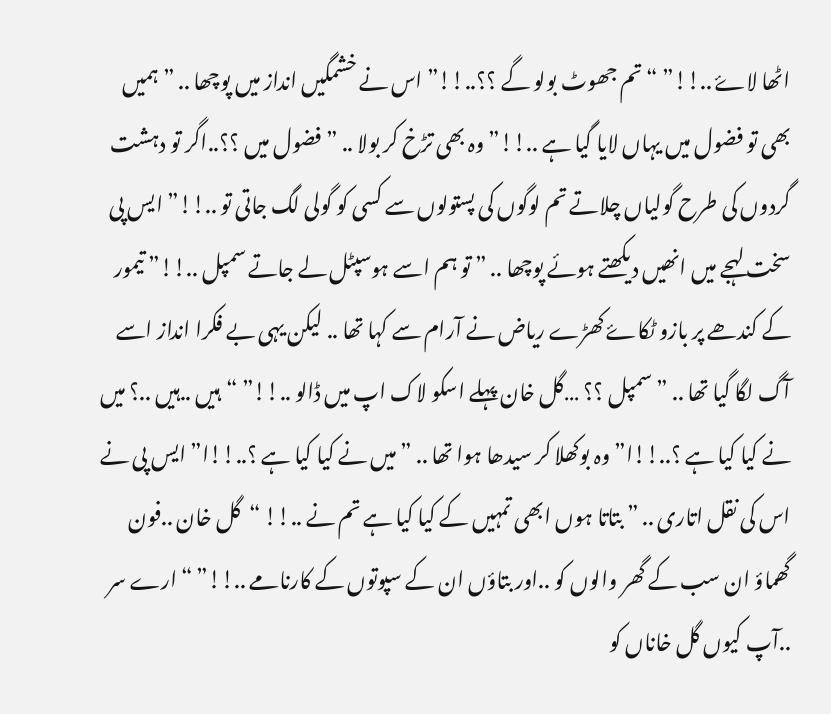اٹھا لاۓ ..!!” “تم جھوٹ بولو گے ؟؟..!!” اس نے خشمگیں انداز میں پوچھا .. ” ہمیں بھی تو فضول میں یہاں لایا گیا ہے ..!!” وہ بھی تڑخ کر بولا .. ” فضول میں ؟؟..اگر تو دہشت گردوں کی طرح گولیاں چلاتے تم لوگوں کی پستولوں سے کسی کو گولی لگ جاتی تو ..!!” ایس پی سخت لہجے میں انھیں دیکھتے ہوئے پوچھا .. ” تو ہم اسے ہوسپٹل لے جاتے سمپل ..!!” تیمور کے کندھے پر بازو ٹکاۓ کھڑے ریاض نے آرام سے کہا تھا .. لیکن یہی بے فکرا انداز اسے آگ لگا گیا تھا .. ” سمپل ؟؟ …گل خان پہلے اسکو لاک اپ میں ڈالو ..!!” “ہیں ..ہیں ..؟ میں نے کیا کیا ہے ؟..!!ا” وہ بوکھلا کر سیدھا ہوا تھا .. ” میں نے کیا کیا ہے ؟..!!ا” ایس پی نے اس کی نقل اتاری .. ” بتاتا ہوں ابھی تمہیں کے کیا کیا ہے تم نے ..!! “گل خان ..فون گھماؤ ان سب کے گھر والوں کو ..اور بتاؤں ان کے سپوتوں کے کارنامے ..!!” “ارے سر ..آپ کیوں گل خاناں کو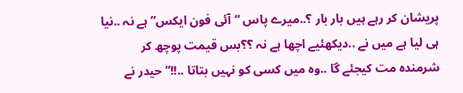پریشان کر رہے ہیں بار بار ؟..میرے پاس “آئی فون ایکس” ہے نہ ..نیا ہی لیا ہے میں نے ..دیکھئیے اچھا ہے نہ ؟؟بس قیمت پوچھ کر شرمندہ مت کیجئے گا ..وہ میں کسی کو نہیں بتاتا ..!!” حیدر نے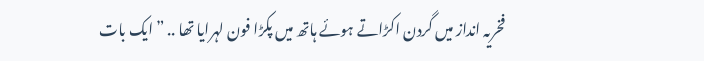فخریہ انداز میں گردن اکڑاتے ہوئے ہاتھ میں پکڑا فون لہرایا تھا .. ” ایک بات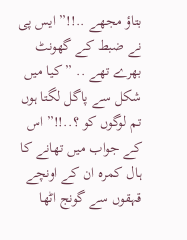بتاؤ مجھے ..!!” ایس پی نے ضبط کے گھونٹ بھرے تھے .. ” کیا میں شکل سے پاگل لگتا ہوں تم لوگوں کو ؟..!!” اس کے جواب میں تھانے کا ہال کمرہ ان کے اونچے قہقوں سے گونج اٹھا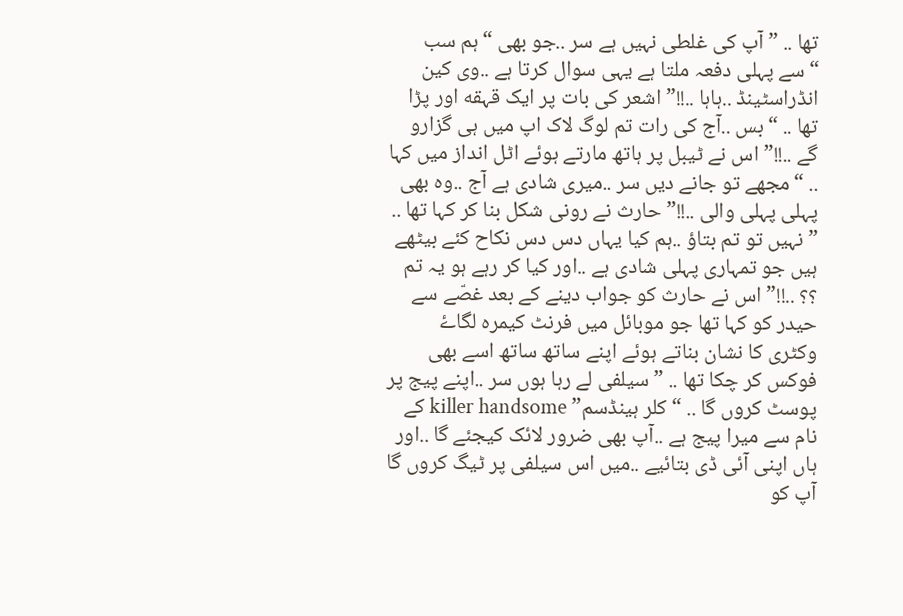تھا .. ” آپ کی غلطی نہیں ہے سر ..جو بھی “ہم سب “سے پہلی دفعہ ملتا ہے یہی سوال کرتا ہے ..وی کین انڈراسٹینڈ ..ہاہا ..!!” اشعر کی بات پر ایک قہقه اور پڑا تھا .. “بس ..آج کی رات تم لوگ لاک اپ میں ہی گزارو گے ..!!” اس نے ٹیبل پر ہاتھ مارتے ہوئے اٹل انداز میں کہا .. “مجھے تو جانے دیں سر ..میری شادی ہے آج ..وہ بھی پہلی پہلی والی ..!!” حارث نے رونی شکل بنا کر کہا تھا .. ” نہیں تو تم بتاؤ ..ہم کیا یہاں دس دس نکاح کئے بیٹھے ہیں جو تمہاری پہلی شادی ہے ..اور کیا کر رہے ہو یہ تم ؟؟ ..!!” اس نے حارث کو جواب دینے کے بعد غصّے سے حیدر کو کہا تھا جو موبائل میں فرنٹ کیمرہ لگاۓ وکٹری کا نشان بناتے ہوئے اپنے ساتھ ساتھ اسے بھی فوکس کر چکا تھا .. ” سیلفی لے رہا ہوں سر ..اپنے پیج پر پوسٹ کروں گا .. “کلر ہینڈسم” killer handsome کے نام سے میرا پیج ہے ..آپ بھی ضرور لائک کیجئے گا ..اور ہاں اپنی آئی ڈی بتائیے ..میں اس سیلفی پر ٹیگ کروں گا آپ کو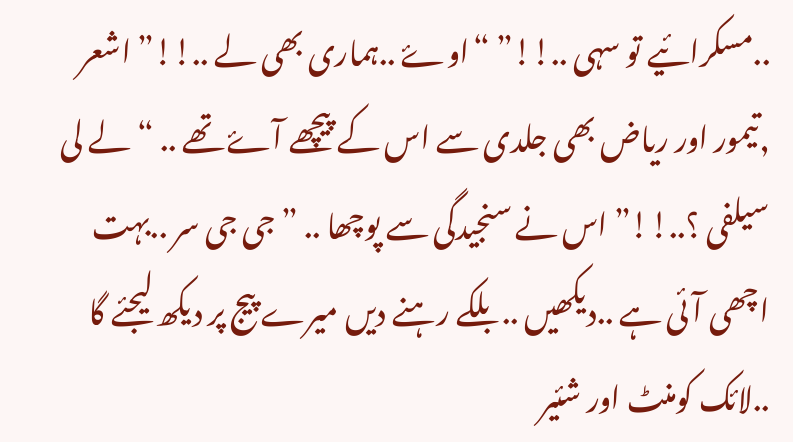..مسکرائیے تو سہی ..!!” “اوۓ ..ہماری بھی لے ..!!” اشعر ,تیمور اور ریاض بھی جلدی سے اس کے پیچھے آۓ تھے .. “لے لی سیلفی ؟..!!” اس نے سنجیدگی سے پوچھا .. ” جی جی سر ..بہت اچھی آئی ہے ..دیکھیں ..بلکے رہنے دیں میرے پیج پر دیکھ لیجئے گا ..لائک کومنٹ اور شئیر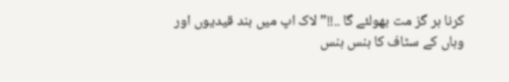کرنا ہر گز مت بھولئے گا ..!!” لاک اپ میں بند قیدیوں اور وہاں کے سٹاف کا ہنس ہنس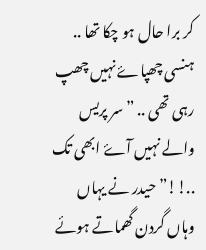کر برا حال ہو چکا تھا .. ہنسی چھپاۓ نہیں چھپ رہی تھی .. ” سر پریس والے نہیں آۓ ابھی تک ..!!” حیدر نے یہاں وہاں گردن گھماتے ہوئے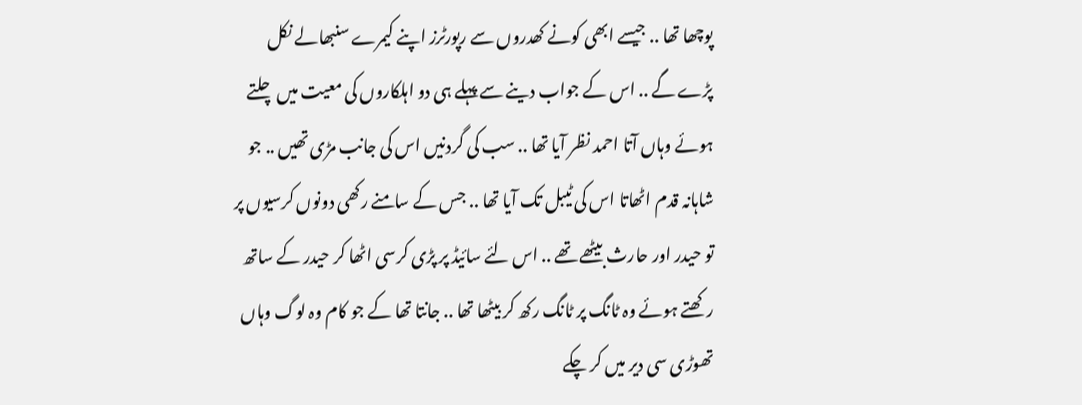پوچھا تھا .. جیسے ابھی کونے کھدروں سے رپورٹرز اپنے کیمرے سنبھالے نکل پڑے گے .. اس کے جواب دینے سے پہلے ہی دو اہلکاروں کی معیت میں چلتے ہوئے وہاں آتا احمد نظر آیا تھا .. سب کی گردنیں اس کی جانب مڑی تھیں .. جو شاہانہ قدم اٹھاتا اس کی ٹیبل تک آیا تھا .. جس کے سامنے رکھی دونوں کرسیوں پر تو حیدر اور حارث بیٹھے تھے .. اس لئے سائیڈ پر پڑی کرسی اٹھا کر حیدر کے ساتھ رکھتے ہوئے وہ ٹانگ پر ٹانگ رکھ کر بیٹھا تھا .. جانتا تھا کے جو کام وہ لوگ وہاں تھوڑی سی دیر میں کر چکے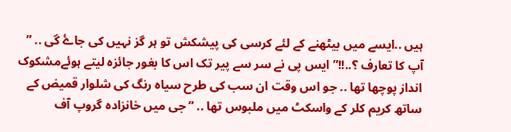ہیں ..ایسے میں بیٹھنے کے لئے کرسی کی پیشکش تو ہر گز نہیں کی جاۓ گی .. ” آپ کا تعارف ؟..!!” ایس پی نے سر سے پیر تک اس کا بغور جائزہ لیتے ہوئےمشکوک انداز پوچھا تھا .. جو اس وقت ان سب کی طرح سیاہ رنگ کی شلوار قمیض کے ساتھ کریم کلر کے واسکٹ میں ملبوس تھا .. ” جی میں خانزادہ گروپ آف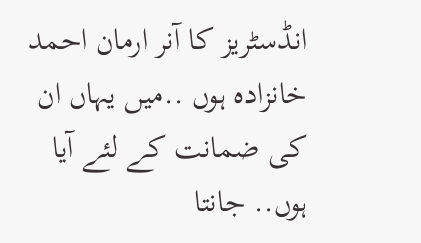انڈسٹریز کا آنر ارمان احمد خانزادہ ہوں ..میں یہاں ان کی ضمانت کے لئے آیا ہوں.. جانتا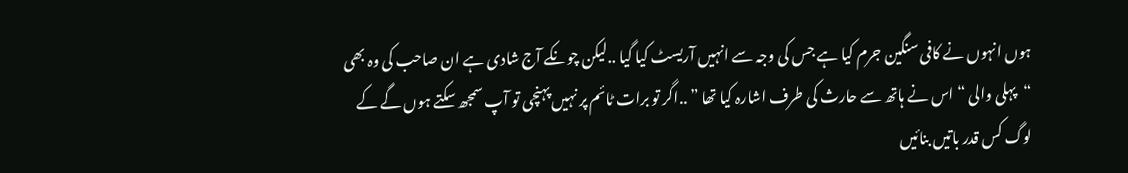ہوں انہوں نے کافی سنگین جرم کیا ہے جس کی وجہ سے انہیں آریسٹ کیا گیا ..لیکن چونکے آج شادی ہے ان صاحب کی وہ بھی “پہلی والی “ اس نے ہاتھ سے حارث کی طرف اشارہ کیا تھا ” ..اگر تو برات ٹائم پر نہیں پہنچی تو آپ سمجھ سکتے ہوں گے کے لوگ کس قدر باتیں بنائیں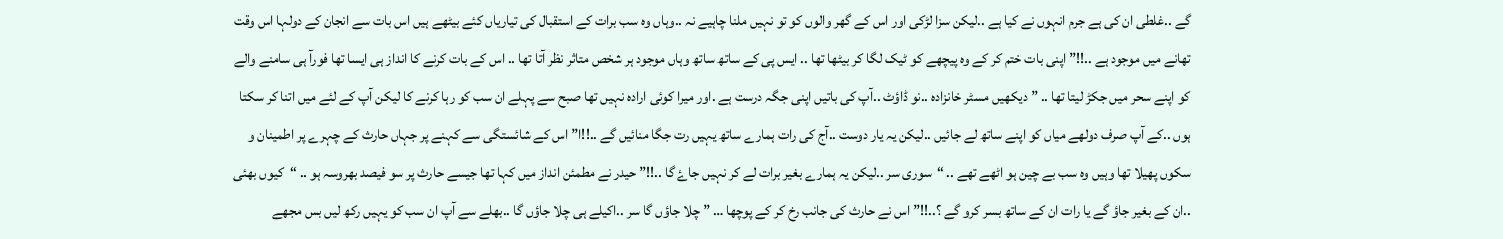گے ..غلطی ان کی ہے جرم انہوں نے کیا ہے ..لیکن سزا لڑکی اور اس کے گھر والوں کو تو نہیں ملنا چاہیے نہ ..وہاں وہ سب برات کے استقبال کی تیاریاں کئے بیٹھے ہیں اس بات سے انجان کے دولہا اس وقت تھانے میں موجود ہے ..!!” اپنی بات ختم کر کے وہ پیچھے کو ٹیک لگا کر بیٹھا تھا .. ایس پی کے ساتھ ساتھ وہاں موجود ہر شخص متاثر نظر آتا تھا .. اس کے بات کرنے کا انداز ہی ایسا تھا فورآ ہی سامنے والے کو اپنے سحر میں جکڑ لیتا تھا .. ” دیکھیں مسٹر خانزادہ ..نو ڈاؤٹ ..آپ کی باتیں اپنی جگہ درست ہے .اور میرا کوئی ارادہ نہیں تھا صبح سے پہلے ان سب کو رہا کرنے کا لیکن آپ کے لئے میں اتنا کر سکتا ہوں ..کے آپ صرف دولھے میاں کو اپنے ساتھ لے جائیں ..لیکن یہ یار دوست ..آج کی رات ہمارے ساتھ یہیں رت جگا منائیں گے ..!!ا” اس کے شائستگی سے کہنے پر جہاں حارث کے چہرے پر اطمینان و سکوں پھیلا تھا وہیں وہ سب بے چین ہو اٹھے تھے .. “سوری سر ..لیکن یہ ہمارے بغیر برات لے کر نہیں جاۓ گا ..!!” حیدر نے مطمئن انداز میں کہا تھا جیسے حارث پر سو فیصد بھروسہ ہو .. “کیوں بھئی ..ان کے بغیر جاؤ گے یا رات ان کے ساتھ بسر کرو گے ؟..!!” اس نے حارث کی جانب رخ کر کے پوچھا … ” چلا جاؤں گا سر ..اکیلے ہی چلا جاؤں گا ..بھلے سے آپ ان سب کو یہیں رکھ لیں بس مجھے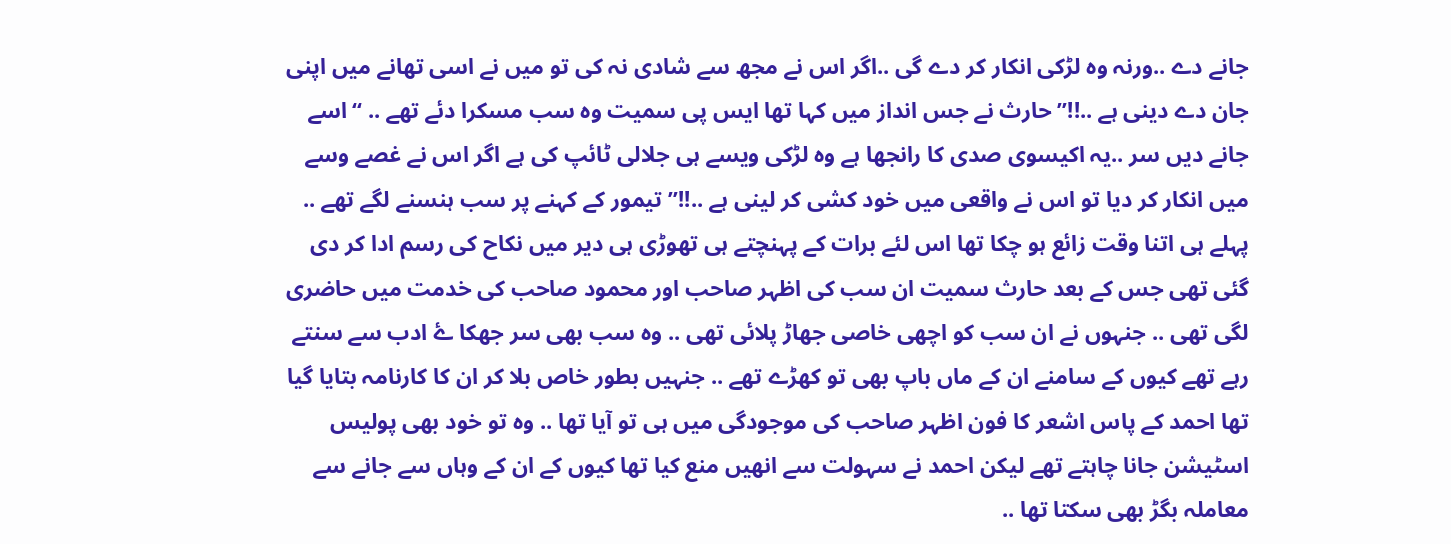جانے دے ..ورنہ وہ لڑکی انکار کر دے گی ..اگر اس نے مجھ سے شادی نہ کی تو میں نے اسی تھانے میں اپنی جان دے دینی ہے ..!!” حارث نے جس انداز میں کہا تھا ایس پی سمیت وہ سب مسکرا دئے تھے .. “اسے جانے دیں سر ..یہ اکیسوی صدی کا رانجھا ہے وہ لڑکی ویسے ہی جلالی ٹائپ کی ہے اگر اس نے غصے وسے میں انکار کر دیا تو اس نے واقعی میں خود کشی کر لینی ہے ..!!” تیمور کے کہنے پر سب ہنسنے لگے تھے ..
پہلے ہی اتنا وقت زائع ہو چکا تھا اس لئے برات کے پہنچتے ہی تھوڑی ہی دیر میں نکاح کی رسم ادا کر دی گئی تھی جس کے بعد حارث سمیت ان سب کی اظہر صاحب اور محمود صاحب کی خدمت میں حاضری لگی تھی .. جنہوں نے ان سب کو اچھی خاصی جھاڑ پلائی تھی .. وہ سب بھی سر جھکا ۓ ادب سے سنتے رہے تھے کیوں کے سامنے ان کے ماں باپ بھی تو کھڑے تھے .. جنہیں بطور خاص بلا کر ان کا کارنامہ بتایا گیا تھا احمد کے پاس اشعر کا فون اظہر صاحب کی موجودگی میں ہی تو آیا تھا .. وہ تو خود بھی پولیس اسٹیشن جانا چاہتے تھے لیکن احمد نے سہولت سے انھیں منع کیا تھا کیوں کے ان کے وہاں سے جانے سے معاملہ بگڑ بھی سکتا تھا ..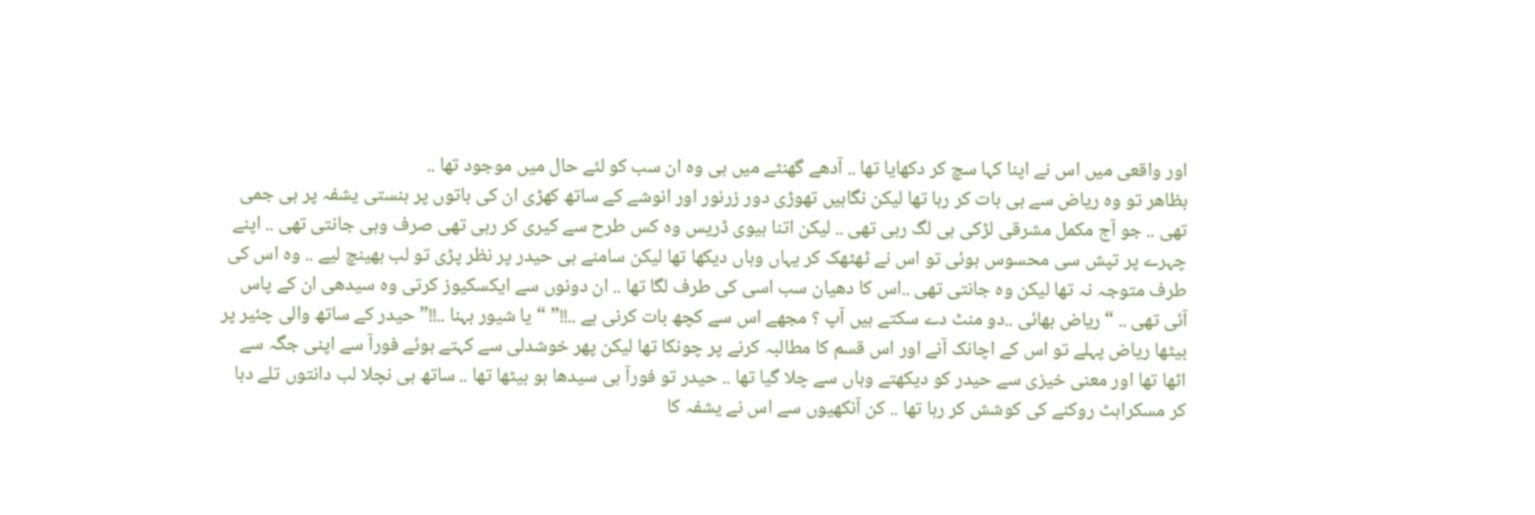اور واقعی میں اس نے اپنا کہا سچ کر دکھایا تھا .. آدھے گھنٹے میں ہی وہ ان سب کو لئے حال میں موجود تھا ..
بظاھر تو وہ ریاض سے ہی بات کر رہا تھا لیکن نگاہیں تھوڑی دور زرنور اور انوشے کے ساتھ کھڑی ان کی باتوں پر ہنستی یشفہ پر ہی جمی تھی .. جو آج مکمل مشرقی لڑکی ہی لگ رہی تھی .. لیکن اتنا ہیوی ڈریس وہ کس طرح سے کیری کر رہی تھی صرف وہی جانتی تھی .. اپنے چہرے پر تپش سی محسوس ہوئی تو اس نے ٹھٹھک کر یہاں وہاں دیکھا تھا لیکن سامنے ہی حیدر پر نظر پڑی تو لب بھینچ لیے .. وہ اس کی طرف متوجہ نہ تھا لیکن وہ جانتی تھی ..اس کا دھیان سب اسی کی طرف لگا تھا .. ان دونوں سے ایکسکیوز کرتی وہ سیدھی ان کے پاس آئی تھی .. “ریاض بھائی ..دو منٹ دے سکتے ہیں آپ ؟ مجھے اس سے کچھ بات کرنی ہے ..!!” “یا شیور بہنا ..!!” حیدر کے ساتھ والی چئیر پر بیٹھا ریاض پہلے تو اس کے اچانک آنے اور اس قسم کا مطالبہ کرنے پر چونکا تھا لیکن پھر خوشدلی سے کہتے ہوئے فورآ سے اپنی جگہ سے اٹھا تھا اور معنی خیزی سے حیدر کو دیکھتے وہاں سے چلا گیا تھا .. حیدر تو فورآ ہی سیدھا ہو بیٹھا تھا .. ساتھ ہی نچلا لب دانتوں تلے دبا کر مسکراہٹ روکنے کی کوشش کر رہا تھا .. کن آنکھیوں سے اس نے یشفہ کا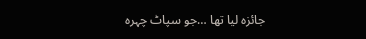جائزہ لیا تھا …جو سپاٹ چہرہ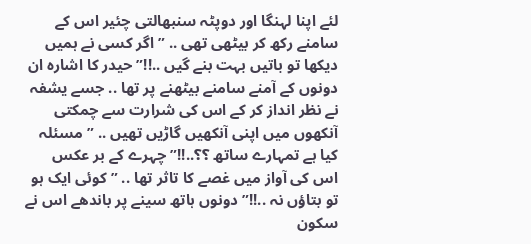لئے اپنا لہنگا اور دوپٹہ سنبھالتی چئیر اس کے سامنے رکھ کر بیٹھی تھی .. ” اگر کسی نے ہمیں دیکھا تو باتیں بہت بنے گیں ..!!” حیدر کا اشارہ ان دونوں کے آمنے سامنے بیٹھنے پر تھا .. جسے یشفہ نے نظر انداز کر کے اس کی شرارت سے چمکتی آنکھوں میں اپنی آنکھیں گاڑیں تھیں .. ” مسئلہ کیا ہے تمہارے ساتھ ؟؟..!!” چہرے کے بر عکس اس کی آواز میں غصے کا تاثر تھا .. ” کوئی ایک ہو تو بتاؤں نہ ..!!” دونوں ہاتھ سینے پر باندھے اس نے سکون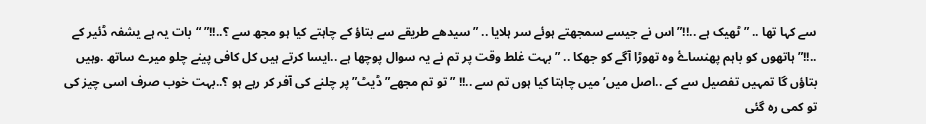سے کہا تھا .. ” ٹھیک ہے ..!!” اس نے جیسے سمجھتے ہوئے سر ہلایا .. ” سیدھے طریقے سے بتاؤ کے چاہتے کیا ہو مجھ سے ؟..!!” “بات یہ ہے یشفہ ڈئیر کے ..!!” ہاتھوں کو باہم پھنساۓ وہ تھوڑا آگے کو جھکا .. ” بہت غلط وقت پر تم نے یہ سوال پوچھا ہے ..ایسا کرتے ہیں کل کافی پینے چلو میرے ساتھ .وہیں بتاؤں گا تمہیں تفصیل سے کے ..اصل میں’ میں چاہتا کیا ہوں تم سے ..!! ” تو تم مجھے” ڈیٹ” پر چلنے کی آفر کر رہے ہو ؟..بہت خوب صرف اسی چیز کی تو کمی رہ گئی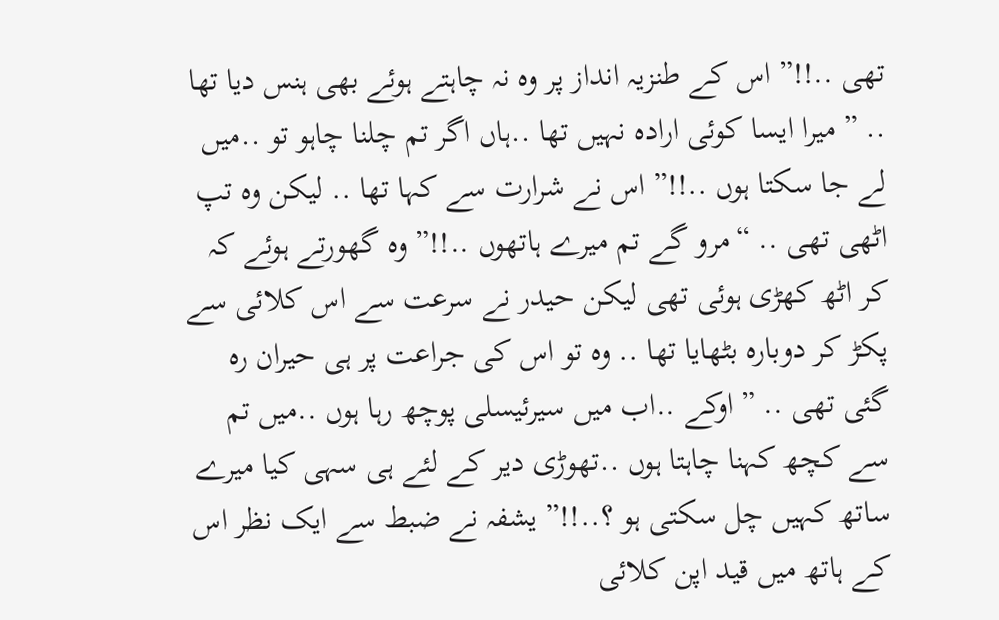تھی ..!!” اس کے طنزیہ انداز پر وہ نہ چاہتے ہوئے بھی ہنس دیا تھا .. ” میرا ایسا کوئی ارادہ نہیں تھا ..ہاں اگر تم چلنا چاہو تو ..میں لے جا سکتا ہوں ..!!” اس نے شرارت سے کہا تھا .. لیکن وہ تپ اٹھی تھی .. “مرو گے تم میرے ہاتھوں ..!!” وہ گھورتے ہوئے کہ کر اٹھ کھڑی ہوئی تھی لیکن حیدر نے سرعت سے اس کلائی سے پکڑ کر دوبارہ بٹھایا تھا .. وہ تو اس کی جراعت پر ہی حیران رہ گئی تھی .. ” اوکے ..اب میں سیرئیسلی پوچھ رہا ہوں ..میں تم سے کچھ کہنا چاہتا ہوں ..تھوڑی دیر کے لئے ہی سہی کیا میرے ساتھ کہیں چل سکتی ہو ؟..!!” یشفہ نے ضبط سے ایک نظر اس کے ہاتھ میں قید اپن کلائی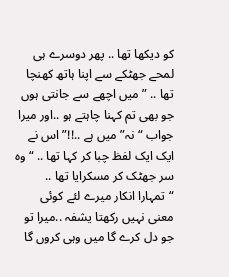کو دیکھا تھا .. پھر دوسرے ہی لمحے جھٹکے سے اپنا ہاتھ کھنچا تھا .. ” میں اچھے سے جانتی ہوں جو بھی تم کہنا چاہتے ہو ..اور میرا جواب “نہ” میں ہے ..!!” اس نے ایک ایک لفظ چبا کر کہا تھا .. “وہ سر جھٹک کر مسکرایا تھا .. “تمہارا انکار میرے لئے کوئی معنی نہیں رکھتا یشفہ ..میرا تو جو دل کرے گا میں وہی کروں گا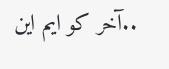..آخر کو ایم این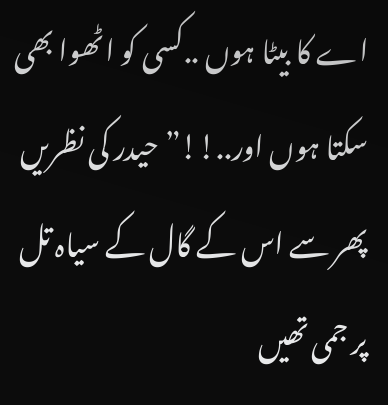اے کا بیٹا ہوں ..کسی کو اٹھوا بھی سکتا ہوں اور..!!” حیدر کی نظریں پھر سے اس کے گال کے سیاہ تل پر جمی تھیں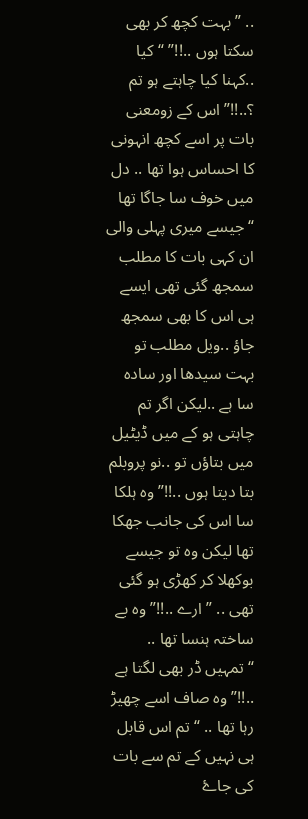.. ” بہت کچھ کر بھی سکتا ہوں ..!!” “کیا ..کہنا کیا چاہتے ہو تم ؟..!!” اس کے زومعنی بات پر اسے کچھ انہونی کا احساس ہوا تھا .. دل میں خوف سا جاگا تھا “جیسے میری پہلی والی ان کہی بات کا مطلب سمجھ گئی تھی ایسے ہی اس کا بھی سمجھ جاؤ ..ویل مطلب تو بہت سیدھا اور سادہ سا ہے ..لیکن اگر تم چاہتی ہو کے میں ڈیٹیل میں بتاؤں تو ..نو پروبلم بتا دیتا ہوں ..!!” وہ ہلکا سا اس کی جانب جھکا تھا لیکن وہ تو جیسے بوکھلا کر کھڑی ہو گئی تھی .. ” ارے ..!!” وہ بے ساختہ ہنسا تھا .. “تمہیں ڈر بھی لگتا ہے ..!!” وہ صاف اسے چھیڑ رہا تھا .. “تم اس قابل ہی نہیں کے تم سے بات کی جاۓ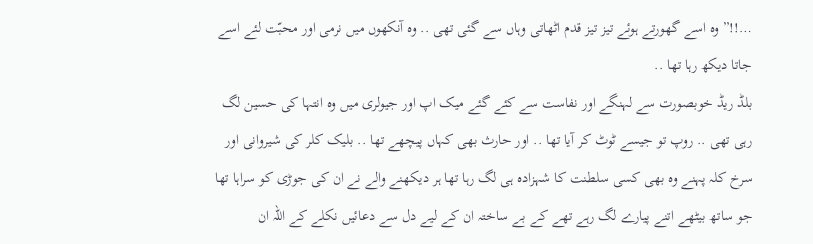…!!” وہ اسے گھورتے ہوئے تیز تیز قدم اٹھاتی وہاں سے گئی تھی .. وہ آنکھوں میں نرمی اور محبّت لئے اسے جاتا دیکھ رہا تھا ..
بلڈ ریڈ خوبصورت سے لہنگے اور نفاست سے کئے گئے میک اپ اور جیولری میں وہ انتہا کی حسین لگ رہی تھی .. روپ تو جیسے ٹوٹ کر آیا تھا .. اور حارث بھی کہاں پیچھے تھا .. بلیک کلر کی شیروانی اور سرخ کلہ پہنے وہ بھی کسی سلطنت کا شہزادہ ہی لگ رہا تھا ہر دیکھنے والے نے ان کی جوڑی کو سراہا تھا جو ساتھ بیٹھے اتنے پیارے لگ رہے تھے کے بے ساختہ ان کے لیے دل سے دعائیں نکلے کے اللہ ان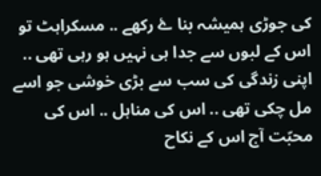کی جوڑی ہمیشہ بنا ۓ رکھے .. مسکراہٹ تو اس کے لبوں سے جدا ہی نہیں ہو رہی تھی .. اپنی زندگی کی سب سے بڑی خوشی جو اسے مل چکی تھی .. اس کی مناہل .. اس کی محبّت آج اس کے نکاح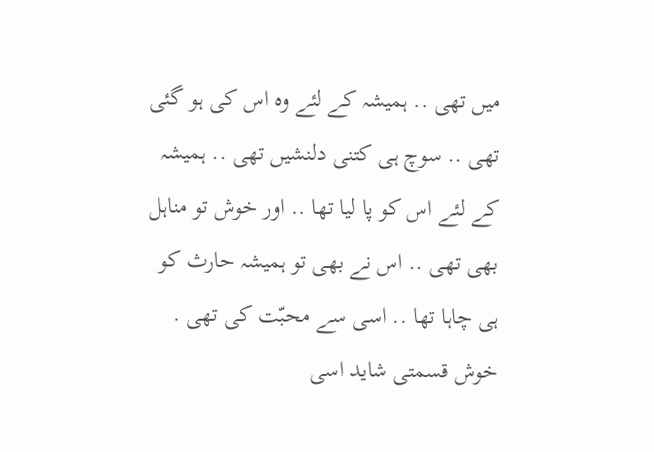میں تھی .. ہمیشہ کے لئے وہ اس کی ہو گئی تھی .. سوچ ہی کتنی دلنشیں تھی .. ہمیشہ کے لئے اس کو پا لیا تھا .. اور خوش تو مناہل بھی تھی .. اس نے بھی تو ہمیشہ حارث کو ہی چاہا تھا .. اسی سے محبّت کی تھی . خوش قسمتی شاید اسی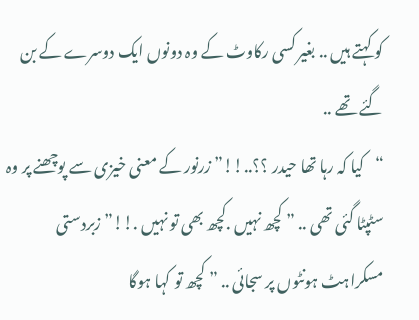کو کہتے ہیں .. بغیر کسی رکاوٹ کے وہ دونوں ایک دوسرے کے بن گئے تھے ..
“کیا کہ رہا تھا حیدر ؟؟..!!” زرنور کے معنی خیزی سے پوچھنے پر وہ سٹپٹا گئی تھی .. ” کچھ نہیں .کچھ بھی تو نہیں .!!” زبردستی مسکراہٹ ہونٹوں پر سجائی .. ” کچھ تو کہا ہوگا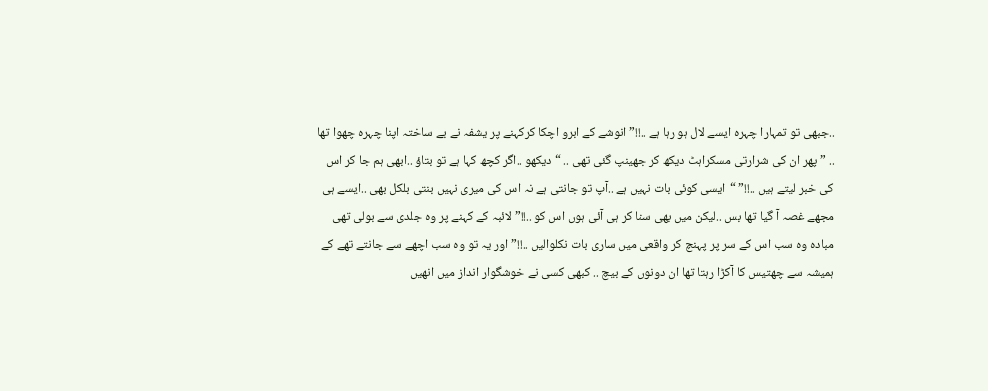..جبھی تو تمہارا چہرہ ایسے لال ہو رہا ہے ..!!” انوشے کے ابرو اچکا کرکہنے پر یشفہ نے بے ساختہ اپنا چہرہ چھوا تھا .. ” پھر ان کی شرارتی مسکراہٹ دیکھ کر جھینپ گئی تھی .. “دیکھو ..اگر کچھ کہا ہے تو بتاؤ ..ابھی ہم جا کر اس کی خبر لیتے ہیں ..!!” “ایسی کوئی بات نہیں ہے ..آپ تو جانتی ہے نہ اس کی میری نہیں بنتی بلکل بھی ..ایسے ہی مجھے غصہ آ گیا تھا بس ..لیکن میں بھی سنا کر ہی آئی ہوں اس کو ..!!” لائبہ کے کہنے پر وہ جلدی سے بولی تھی مبادہ وہ سب اس کے سر پر پہنچ کر واقعی میں ساری بات نکلوالیں ..!!” اور یہ تو وہ سب اچھے سے جانتے تھے کے ہمیشہ سے چھتیس کا آکڑا رہتا تھا ان دونوں کے بیچ .. کبھی کسی نے خوشگوار انداز میں انھیں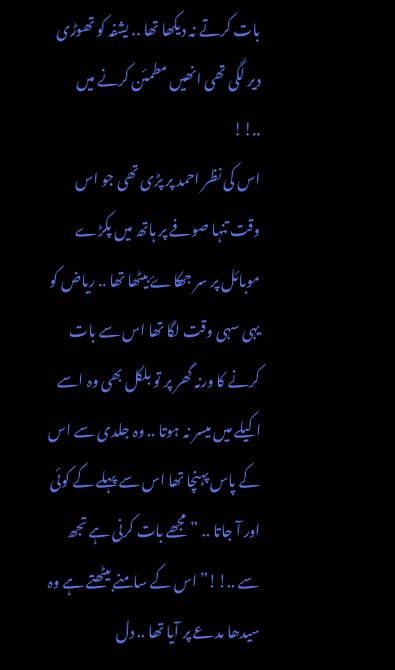بات کرتے نہ دیکھا تھا .. یشفہ کو تھوڑی دیر لگی تھی انھیں مطمئن کرنے میں ..!!
اس کی نظر احمد پر پڑی تھی جو اس وقت تنہا صوفے پر ہاتھ میں پکڑے موبائل پر سر جھکاۓ بیٹھا تھا .. ریاض کو یہی سہی وقت لگا تھا اس سے بات کرنے کا ورنہ گھر پر تو بلکل بھی وہ اسے اکیلے میں میسر نہ ہوتا .. وہ جلدی سے اس کے پاس پہنچا تھا اس سے پہلے کے کوئی اور آ جاتا .. ” مجھے بات کرنی ہے تجھ سے ..!!” اس کے سامنے بیٹھتے ہے وہ سیدھا مدعے پر آیا تھا .. دل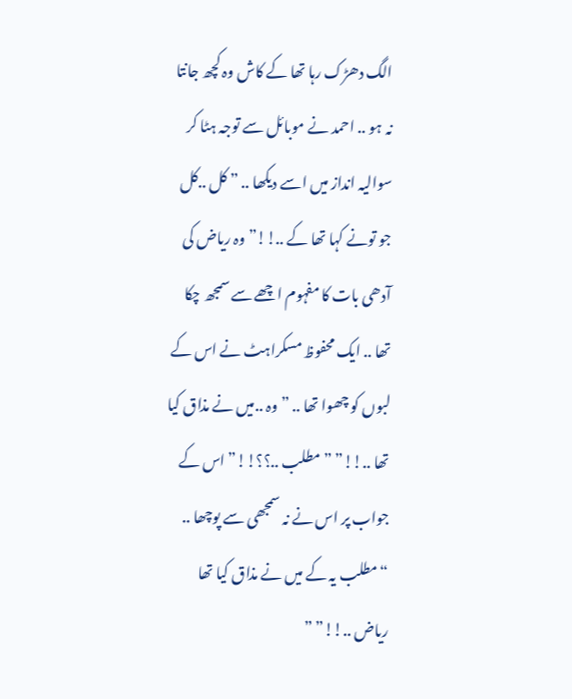الگ دھڑک رہا تھا کے کاش وہ کچھ جانتا نہ ہو .. احمد نے موبائل سے توجہ ہٹا کر سوالیہ انداز میں اسے دیکھا .. ” کل ..کل جو تونے کہا تھا کے ..!!” وہ ریاض کی آدھی بات کا مفہوم اچھے سے سمجھ چکا تھا .. ایک محفوظ مسکراہٹ نے اس کے لبوں کو چھوا تھا .. ” وہ ..میں نے مذاق کیا تھا ..!!” ” مطلب ..؟؟!!” اس کے جواب پر اس نے نہ سمجھی سے پوچھا .. “مطلب یہ کے میں نے مذاق کیا تھا ریاض ..!!” ”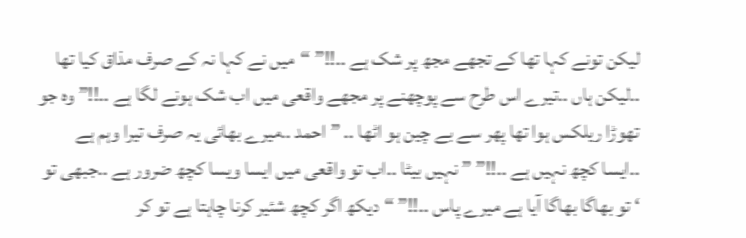لیکن تونے کہا تھا کے تجھے مجھ پر شک ہے ..!!” “میں نے کہا نہ کے صرف مذاق کیا تھا ..لیکن ہاں ..تیرے اس طرح سے پوچھنے پر مجھے واقعی میں اب شک ہونے لگا ہے ..!!” وہ جو تھوڑا ریلکس ہوا تھا پھر سے بے چین ہو اٹھا .. ” احمد ..میرے بھائی یہ صرف تیرا وہم ہے ..ایسا کچھ نہیں ہے ..!!” ” نہیں بیٹا ..اب تو واقعی میں ایسا ویسا کچھ ضرور ہے ..جبھی تو ‘ تو بھاگا بھاگا آیا ہے میرے پاس ..!!” “دیکھ اگر کچھ شئیر کرنا چاہتا ہے تو کر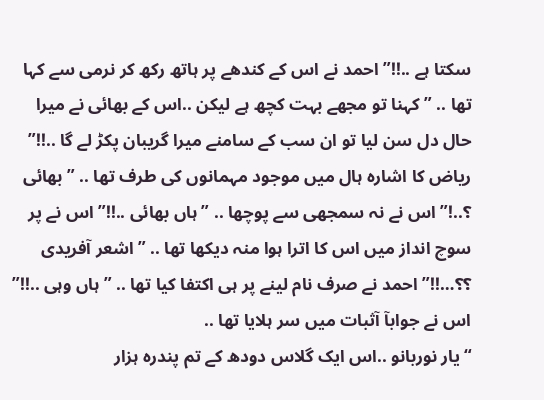سکتا ہے ..!!” احمد نے اس کے کندھے پر ہاتھ رکھ کر نرمی سے کہا تھا .. ” کہنا تو مجھے بہت کچھ ہے لیکن ..اس کے بھائی نے میرا حال دل سن لیا تو ان سب کے سامنے میرا گریبان پکڑ لے گا ..!!” ریاض کا اشارہ ہال میں موجود مہمانوں کی طرف تھا .. ” بھائی ؟..!” اس نے نہ سمجھی سے پوچھا .. ” ہاں بھائی ..!!” اس نے پر سوچ انداز میں اس کا اترا ہوا منہ دیکھا تھا .. ” اشعر آفریدی ؟؟…!!” احمد نے صرف نام لینے پر ہی اکتفا کیا تھا .. ” ہاں وہی ..!!” اس نے جوابآ آثبات میں سر ہلایا تھا ..
“یار نوربانو ..اس ایک گلاس دودھ کے تم پندرہ ہزار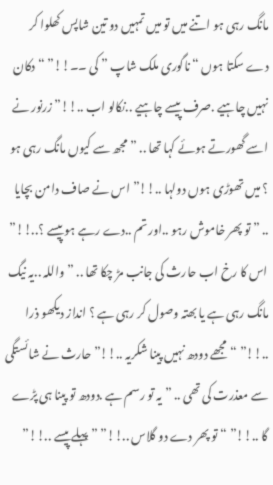مانگ رہی ہو اتنے میں تو میں تمہیں دو تین شاپس کھلوا کر دے سکتا ہوں “ناگوری ملک شاپ ” کی ۔۔!!” “دکان نہیں چاہیے .صرف پیسے چاہیے ..نکالو اب ..!!” زرنور نے اسے گھورتے ہوئے کہا تھا .. ” مجھ سے کیوں مانگ رہی ہو ؟ میں تھوڑی ہوں دولہا ..!!” اس نے صاف دامن بچایا .. ” تو پھر خاموش رہو ..اور تم ..دے رہے ہو پیسے ؟..!!” اس کا رخ اب حارث کی جانب مڑ چکا تھا .. ” واللہ ..یہ نیگ مانگ رہی ہے یا بھتہ وصول کر رہی ہے ؟ انداز دیکھو ذرا ..!!” “مجھے دودھ نہیں پینا شکریہ ..!!” حارث نے شائستگی سے معذرت کی تھی .. ” یہ تو رسم ہے .دودھ تو پینا ہی پڑے گا ..!!” “تو پھر دے دو گلاس ..!!” ” پہلے پیسے ..!!”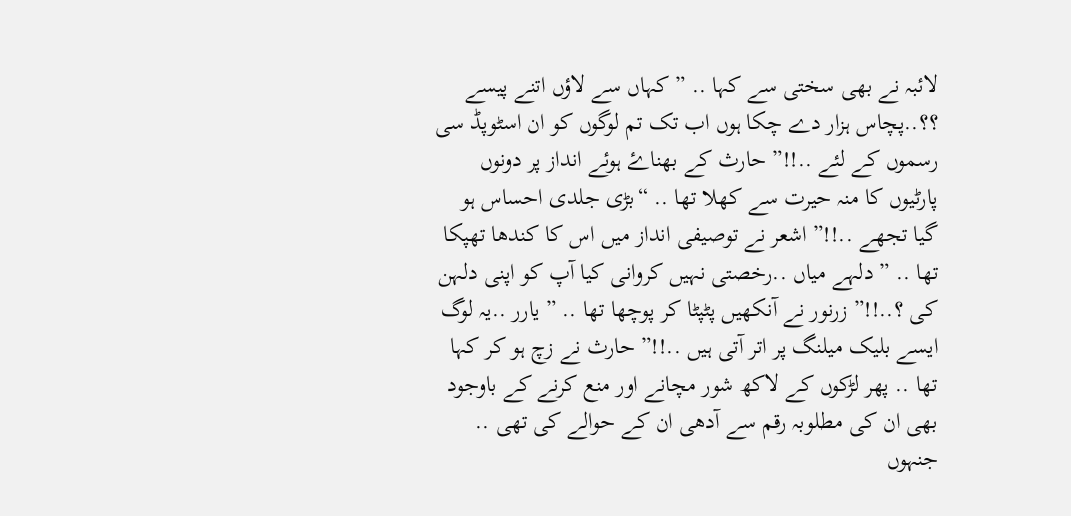لائبہ نے بھی سختی سے کہا .. ” کہاں سے لاؤں اتنے پیسے ؟؟..پچاس ہزار دے چکا ہوں اب تک تم لوگوں کو ان اسٹوپڈ سی رسموں کے لئے ..!!” حارث کے بھناۓ ہوئے انداز پر دونوں پارٹیوں کا منہ حیرت سے کھلا تھا .. “بڑی جلدی احساس ہو گیا تجھے ..!!” اشعر نے توصیفی انداز میں اس کا کندھا تھپکا تھا .. ” دلہے میاں ..رخصتی نہیں کروانی کیا آپ کو اپنی دلہن کی ؟..!!” زرنور نے آنکھیں پٹپٹا کر پوچھا تھا .. ” یارر ..یہ لوگ ایسے بلیک میلنگ پر اتر آتی ہیں ..!!” حارث نے زچ ہو کر کہا تھا .. پھر لڑکوں کے لاکھ شور مچانے اور منع کرنے کے باوجود بھی ان کی مطلوبہ رقم سے آدھی ان کے حوالے کی تھی .. جنہوں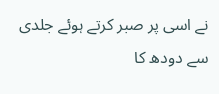نے اسی پر صبر کرتے ہوئے جلدی سے دودھ کا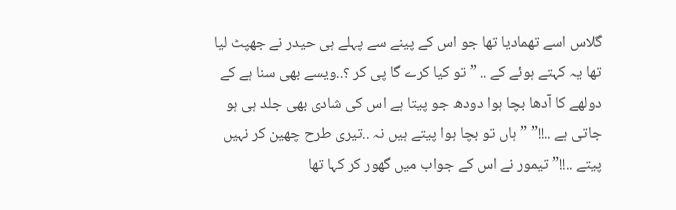گلاس اسے تھمادیا تھا جو اس کے پینے سے پہلے ہی حیدر نے جھپٹ لیا تھا یہ کہتے ہوئے کے .. ” تو کیا کرے گا پی کر ؟..ویسے بھی سنا ہے کے دولھے کا آدھا بچا ہوا دودھ جو پیتا ہے اس کی شادی بھی جلد ہی ہو جاتی ہے ..!!” ” ہاں تو بچا ہوا پیتے ہیں نہ ..تیری طرح چھین کر نہیں پیتے ..!!” تیمور نے اس کے جواب میں گھور کر کہا تھا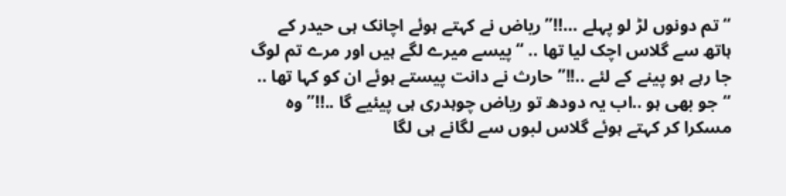“تم دونوں لڑ لو پہلے …!!” ریاض نے کہتے ہوئے اچانک ہی حیدر کے ہاتھ سے گلاس اچک لیا تھا .. “پیسے میرے لگے ہیں اور مرے تم لوگ جا رہے ہو پینے کے لئے ..!!” حارث نے دانت پیستے ہوئے ان کو کہا تھا .. “جو بھی ہو ..اب یہ دودھ تو ریاض چوہدری ہی پیئیے گا ..!!” وہ مسکرا کر کہتے ہوئے گلاس لبوں سے لگانے ہی لگا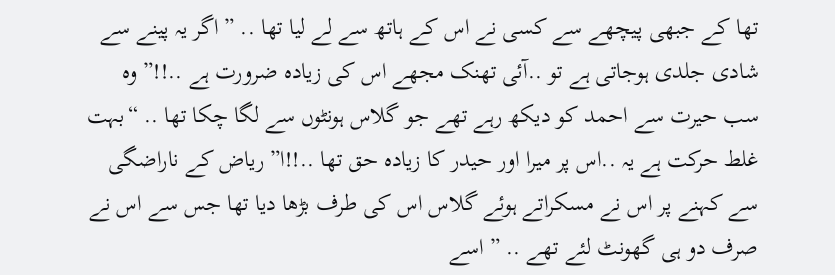تھا کے جبھی پیچھے سے کسی نے اس کے ہاتھ سے لے لیا تھا .. ” اگر یہ پینے سے شادی جلدی ہوجاتی ہے تو ..آئی تھنک مجھے اس کی زیادہ ضرورت ہے ..!!” وہ سب حیرت سے احمد کو دیکھ رہے تھے جو گلاس ہونٹوں سے لگا چکا تھا .. “بہت غلط حرکت ہے یہ ..اس پر میرا اور حیدر کا زیادہ حق تھا ..!!ا” ریاض کے ناراضگی سے کہنے پر اس نے مسکراتے ہوئے گلاس اس کی طرف بڑھا دیا تھا جس سے اس نے صرف دو ہی گھونٹ لئے تھے .. ” اسے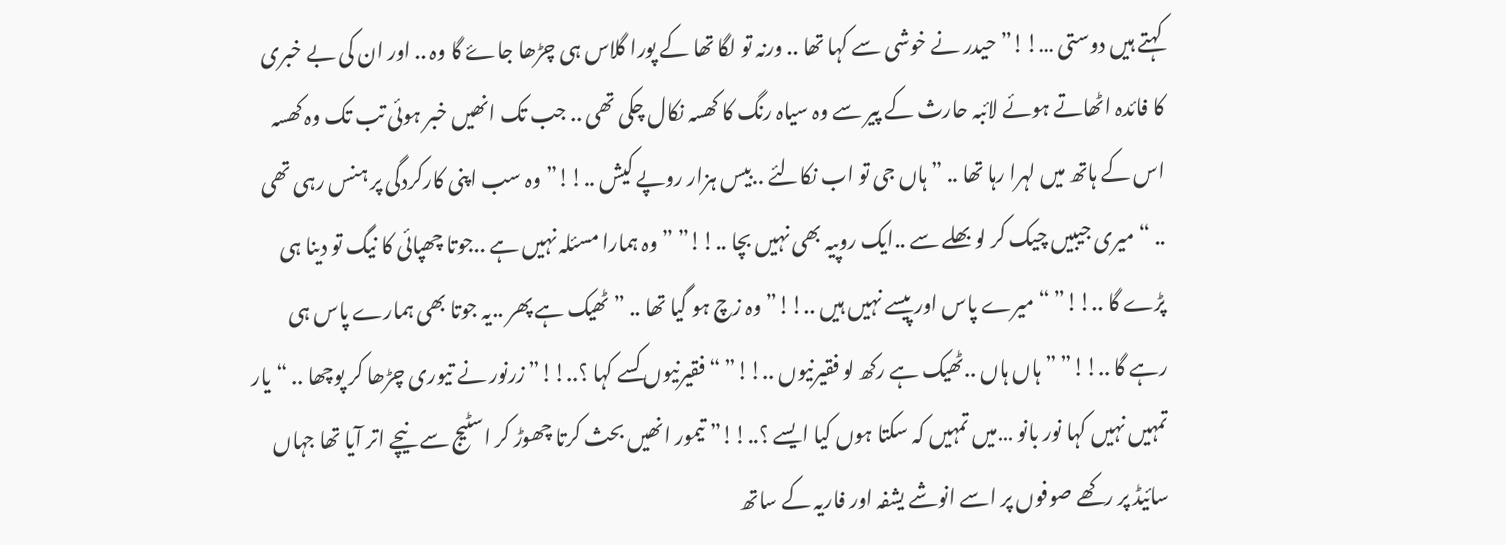کہتے ہیں دوستی …!!” حیدر نے خوشی سے کہا تھا .. ورنہ تو لگا تھا کے پورا گلاس ہی چڑھا جاۓ گا وہ .. اور ان کی بے خبری کا فائدہ اٹھاتے ہوئے لائبہ حارث کے پیر سے وہ سیاہ رنگ کا کھسہ نکال چکی تھی .. جب تک انھیں خبر ہوئی تب تک وہ کھسہ اس کے ہاتھ میں لہرا رہا تھا .. ” ہاں جی تو اب نکالئے ..بیس ہزار روپے کیش ..!!” وہ سب اپنی کارکردگی پر ہنس رہی تھی .. “میری جیبیں چیک کر لو بھلے سے ..ایک روپیہ بھی نہیں بچا ..!!” ” وہ ہمارا مسئلہ نہیں ہے ..جوتا چھپائی کا نیگ تو دینا ہی پڑے گا ..!!” “میرے پاس اور پیسے نہیں ہیں ..!!” وہ زچ ہو گیا تھا .. ” ٹھیک ہے پھر ..یہ جوتا بھی ہمارے پاس ہی رہے گا ..!!” ” ہاں ہاں ..ٹھیک ہے رکھ لو فقیرنیوں ..!!” “فقیرنیوں کسے کہا ؟..!!” زرنور نے تیوری چڑھا کر پوچھا .. “یار تمہیں نہیں کہا نور بانو …میں تمہیں کہ سکتا ہوں کیا ایسے ؟..!!” تیمور انھیں بحث کرتا چھوڑ کر اسٹیج سے نیچے اتر آیا تھا جہاں سائیڈ پر رکھے صوفوں پر اسے انوشے یشفہ اور فاریہ کے ساتھ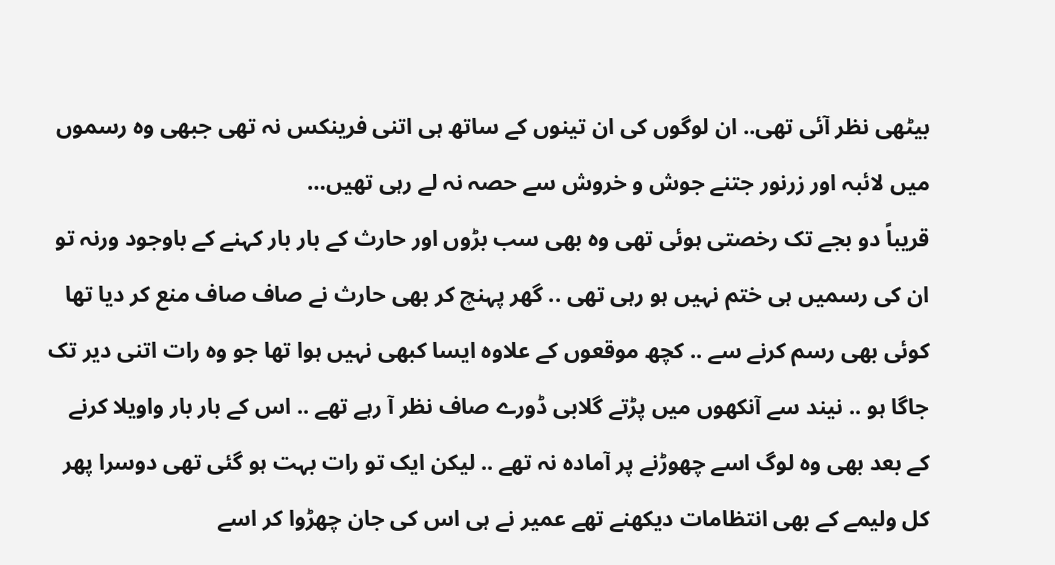بیٹھی نظر آئی تھی.. ان لوگوں کی ان تینوں کے ساتھ ہی اتنی فرینکس نہ تھی جبھی وہ رسموں میں لائبہ اور زرنور جتنے جوش و خروش سے حصہ نہ لے رہی تھیں…
قریباً دو بجے تک رخصتی ہوئی تھی وہ بھی سب بڑوں اور حارث کے بار بار کہنے کے باوجود ورنہ تو ان کی رسمیں ہی ختم نہیں ہو رہی تھی .. گھر پہنچ کر بھی حارث نے صاف صاف منع کر دیا تھا کوئی بھی رسم کرنے سے .. کچھ موقعوں کے علاوہ ایسا کبھی نہیں ہوا تھا جو وہ رات اتنی دیر تک جاگا ہو .. نیند سے آنکھوں میں پڑتے گلابی ڈورے صاف نظر آ رہے تھے .. اس کے بار بار واویلا کرنے کے بعد بھی وہ لوگ اسے چھوڑنے پر آمادہ نہ تھے .. لیکن ایک تو رات بہت ہو گئی تھی دوسرا پھر کل ولیمے کے بھی انتظامات دیکھنے تھے عمیر نے ہی اس کی جان چھڑوا کر اسے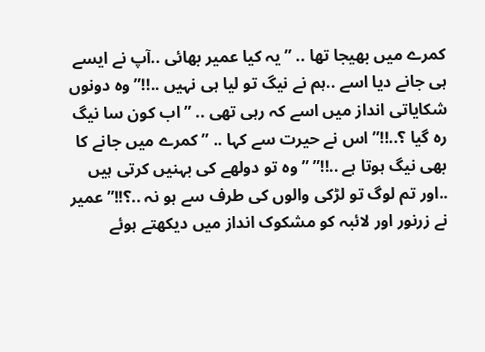کمرے میں بھیجا تھا .. ” یہ کیا عمیر بھائی ..آپ نے ایسے ہی جانے دیا اسے ..ہم نے نیگ تو لیا ہی نہیں ..!!” وہ دونوں شکایاتی انداز میں اسے کہ رہی تھی .. ” اب کون سا نیگ رہ گیا ؟..!!” اس نے حیرت سے کہا .. ” کمرے میں جانے کا بھی نیگ ہوتا ہے ..!!” ” وہ تو دولهے کی بہنیں کرتی ہیں ..اور تم لوگ تو لڑکی والوں کی طرف سے ہو نہ ..؟!!”عمیر نے زرنور اور لائبہ کو مشکوک انداز میں دیکھتے ہوئے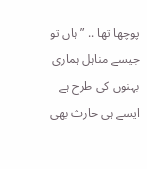پوچھا تھا .. ” ہاں تو جیسے مناہل ہماری بہنوں کی طرح ہے ایسے ہی حارث بھی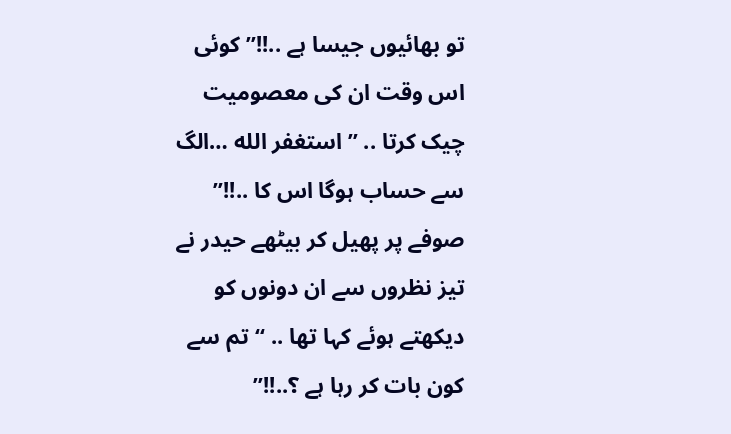تو بھائیوں جیسا ہے ..!!” کوئی اس وقت ان کی معصومیت چیک کرتا .. ” استغفر الله …الگ سے حساب ہوگا اس کا ..!!” صوفے پر پھیل کر بیٹھے حیدر نے تیز نظروں سے ان دونوں کو دیکھتے ہوئے کہا تھا .. “تم سے کون بات کر رہا ہے ؟..!!”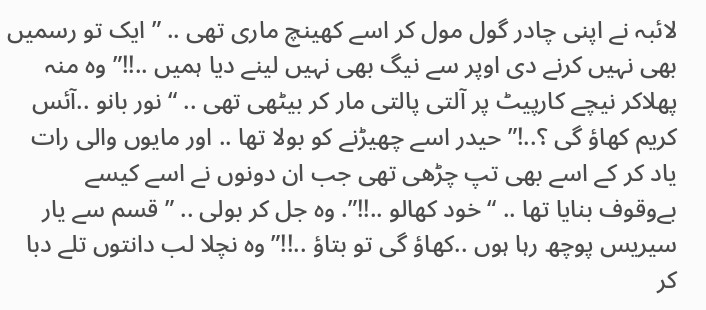لائبہ نے اپنی چادر گول مول کر اسے کھینچ ماری تھی .. ” ایک تو رسمیں بھی نہیں کرنے دی اوپر سے نیگ بھی نہیں لینے دیا ہمیں ..!!” وہ منہ پھلاکر نیچے کارپیٹ پر آلتی پالتی مار کر بیٹھی تھی .. “نور بانو ..آئس کریم کھاؤ گی ؟..!” حیدر اسے چھیڑنے کو بولا تھا .. اور مایوں والی رات یاد کر کے اسے بھی تپ چڑھی تھی جب ان دونوں نے اسے کیسے بےوقوف بنایا تھا .. “خود کھالو ..!!”. وہ جل کر بولی .. ” قسم سے یار سیریس پوچھ رہا ہوں ..کھاؤ گی تو بتاؤ ..!!” وہ نچلا لب دانتوں تلے دبا کر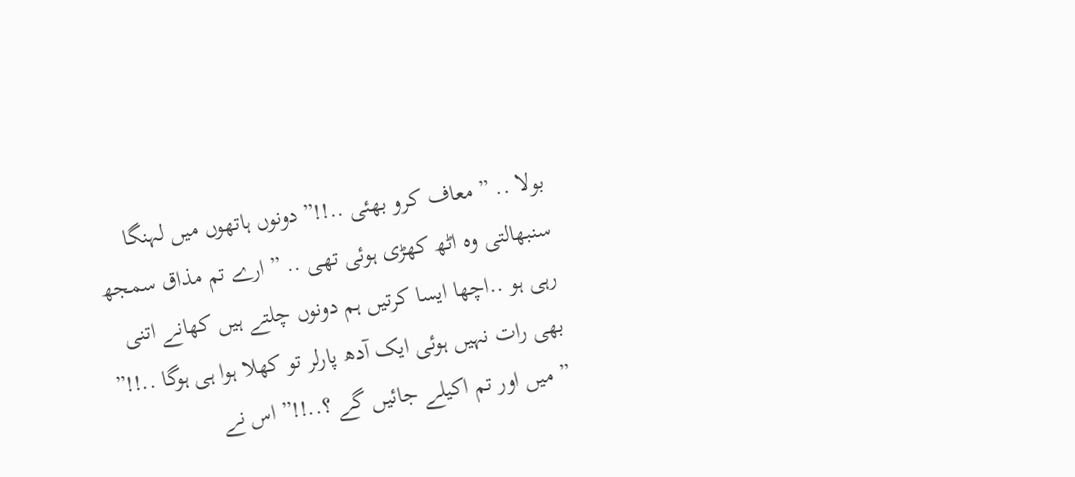بولا .. ” معاف کرو بھئی ..!!” دونوں ہاتھوں میں لہنگا سنبھالتی وہ اٹھ کھڑی ہوئی تھی .. ” ارے تم مذاق سمجھ رہی ہو ..اچھا ایسا کرتیں ہم دونوں چلتے ہیں کھانے اتنی بھی رات نہیں ہوئی ایک آدھ پارلر تو کھلا ہوا ہی ہوگا ..!!” ” میں اور تم اکیلے جائیں گے ؟..!!” اس نے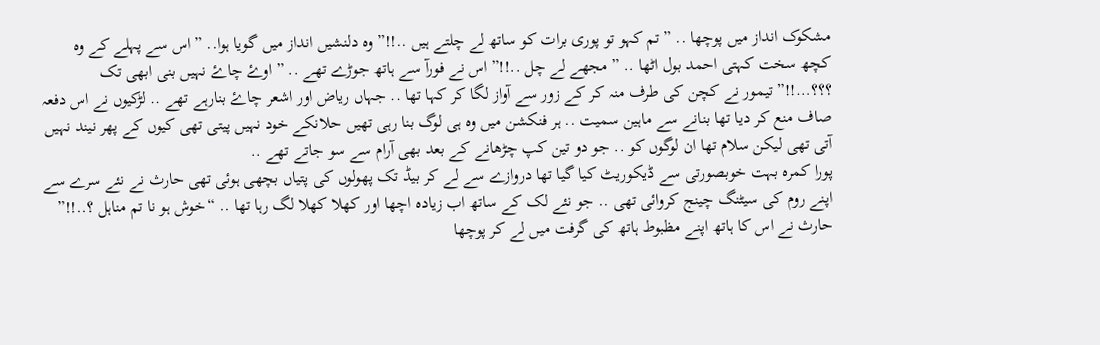مشکوک انداز میں پوچھا .. ” تم کہو تو پوری برات کو ساتھ لے چلتے ہیں ..!!” وہ دلنشیں انداز میں گویا ہوا.. ” اس سے پہلے کے وہ کچھ سخت کہتی احمد بول اٹھا .. ” مجھے لے چل ..!!” اس نے فورآ سے ہاتھ جوڑے تھے .. ” اوۓ چاۓ نہیں بنی ابھی تک ؟؟؟…!!” تیمور نے کچن کی طرف منہ کر کے زور سے آواز لگا کر کہا تھا .. جہاں ریاض اور اشعر چاۓ بنارہے تھے .. لڑکیوں نے اس دفعہ صاف منع کر دیا تھا بنانے سے ماہین سمیت .. ہر فنکشن میں وہ ہی لوگ بنا رہی تھیں حلانکے خود نہیں پیتی تھی کیوں کے پھر نیند نہیں آتی تھی لیکن سلام تھا ان لوگوں کو .. جو دو تین کپ چڑھانے کے بعد بھی آرام سے سو جاتے تھے ..
پورا کمرہ بہت خوبصورتی سے ڈیکوریٹ کیا گیا تھا دروازے سے لے کر بیڈ تک پھولوں کی پتیاں بچھی ہوئی تھی حارث نے نئے سرے سے اپنے روم کی سیٹنگ چینج کروائی تھی .. جو نئے لک کے ساتھ اب زیادہ اچھا اور کھلا کھلا لگ رہا تھا .. “خوش ہو نا تم مناہل ؟..!!” حارث نے اس کا ہاتھ اپنے مظبوط ہاتھ کی گرفت میں لے کر پوچھا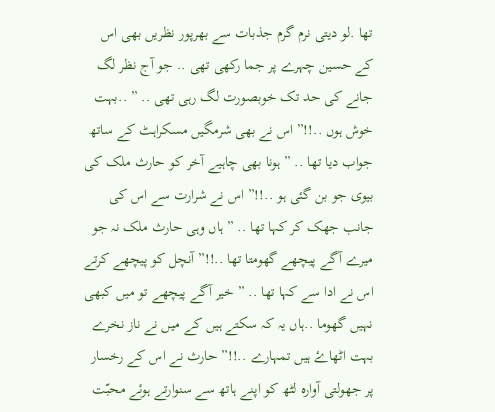تھا .لو دیتی نرم گرم جذبات سے بھرپور نظریں بھی اس کے حسین چہرے پر جما رکھی تھی .. جو آج نظر لگ جانے کی حد تک خوبصورت لگ رہی تھی .. ” ..بہت خوش ہوں ..!!” اس نے بھی شرمگیں مسکراہٹ کے ساتھ جواب دیا تھا .. ” ہونا بھی چاہیے آخر کو حارث ملک کی بیوی جو بن گئی ہو ..!!” اس نے شرارت سے اس کی جانب جھک کر کہا تھا .. ” ہاں وہی حارث ملک نہ جو میرے آگے پیچھے گھومتا تھا ..!!” آنچل کو پیچھے کرتے اس نے ادا سے کہا تھا .. ” خیر آگے پیچھے تو میں کبھی نہیں گھوما ..ہاں یہ کہ سکتے ہیں کے میں نے ناز نخرے بہت اٹھاۓ ہیں تمہارے ..!!” حارث نے اس کے رخسار پر جھولتی آوارہ لٹھ کو اپنے ہاتھ سے سنوارتے ہوئے محبّت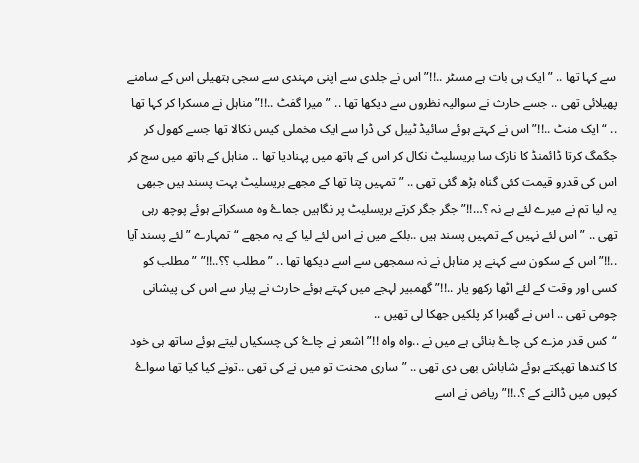سے کہا تھا .. ” ایک ہی بات ہے مسٹر ..!!” اس نے جلدی سے اپنی مہندی سے سجی ہتھیلی اس کے سامنے پھیلائی تھی .. جسے حارث نے سوالیہ نظروں سے دیکھا تھا .. ” میرا گفٹ ..!!” مناہل نے مسکرا کر کہا تھا .. “ایک منٹ ..!!” اس نے کہتے ہوئے سائیڈ ٹیبل کی ڈرا سے ایک مخملی کیس نکالا تھا جسے کھول کر جگمگ کرتا ڈائمنڈ کا نازک سا بریسلیٹ نکال کر اس کے ہاتھ میں پہنادیا تھا .. مناہل کے ہاتھ میں سج کر اس کی قدرو قیمت کئی گناہ بڑھ گئی تھی .. ” تمہیں پتا تھا کے مجھے بریسلیٹ بہت پسند ہیں جبھی یہ لیا تم نے میرے لئے ہے نہ ؟…!!” جگر جگر کرتے بریسلیٹ پر نگاہیں جماۓ وہ مسکراتے ہوئے پوچھ رہی تھی .. ” اس لئے نہیں کے تمہیں پسند ہیں ..بلکے میں نے اس لئے لیا کے یہ مجھے “تمہارے ” لئے پسند آیا ..!!” اس کے سکون سے کہنے پر مناہل نے نہ سمجھی سے اسے دیکھا تھا .. ” مطلب ؟؟..!!” ” مطلب کو کسی اور وقت کے لئے اٹھا رکھو یار ..!!” گھمبیر لہجے میں کہتے ہوئے حارث نے پیار سے اس کی پیشانی چومی تھی .. اس نے گھبرا کر پلکیں جھکا لی تھیں ..
“کس قدر مزے کی چاۓ بنائی ہے میں نے ..واہ واہ !!” اشعر نے چاۓ کی چسکیاں لیتے ہوئے ساتھ ہی خود کا کندھا تھپکتے ہوئے شاباش بھی دی تھی .. ” ساری محنت تو میں نے کی تھی ..تونے کیا کیا تھا سواۓ کپوں میں ڈالنے کے ؟..!!” ریاض نے اسے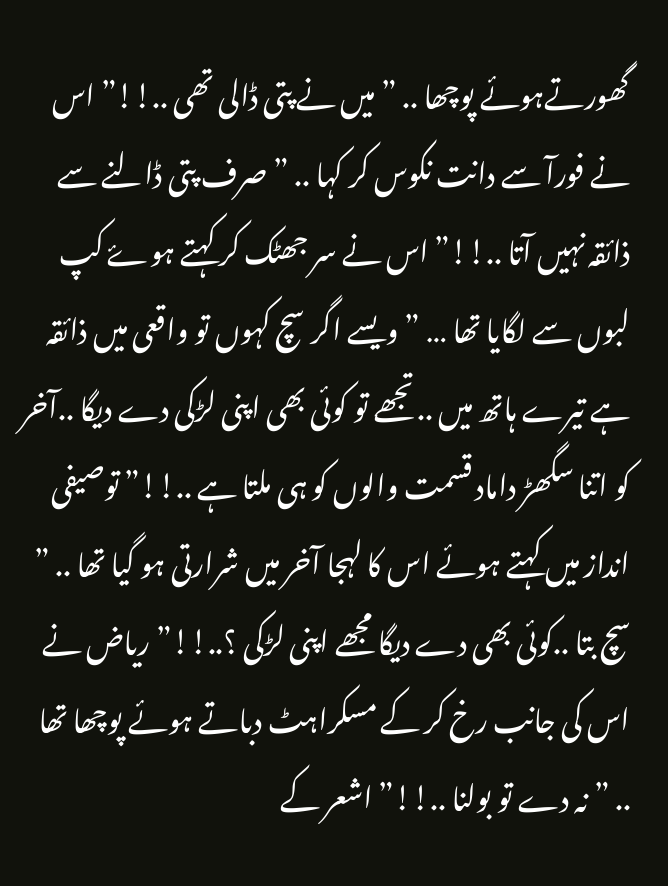گھورتےہوئے پوچھا .. ” میں نے پتی ڈالی تھی ..!!” اس نے فورآ سے دانت نکوس کر کہا .. ” صرف پتی ڈالنے سے ذائقہ نہیں آتا ..!!” اس نے سر جھٹک کر کہتے ہوۓ کپ لبوں سے لگایا تھا … ” ویسے اگر سچ کہوں تو واقعی میں ذائقہ ہے تیرے ہاتھ میں ..تجھے تو کوئی بھی اپنی لڑکی دے دیگا ..آخر کو اتنا سگھڑ داماد قسمت والوں کو ہی ملتا ہے ..!!” توصیفی انداز میں کہتے ہوئے اس کا لہجا آخر میں شرارتی ہو گیا تھا .. ” سچ بتا ..کوئی بھی دے دیگا مجھے اپنی لڑکی ؟..!!” ریاض نے اس کی جانب رخ کر کے مسکراہٹ دباتے ہوئے پوچھا تھا .. ” نہ دے تو بولنا ..!!” اشعر کے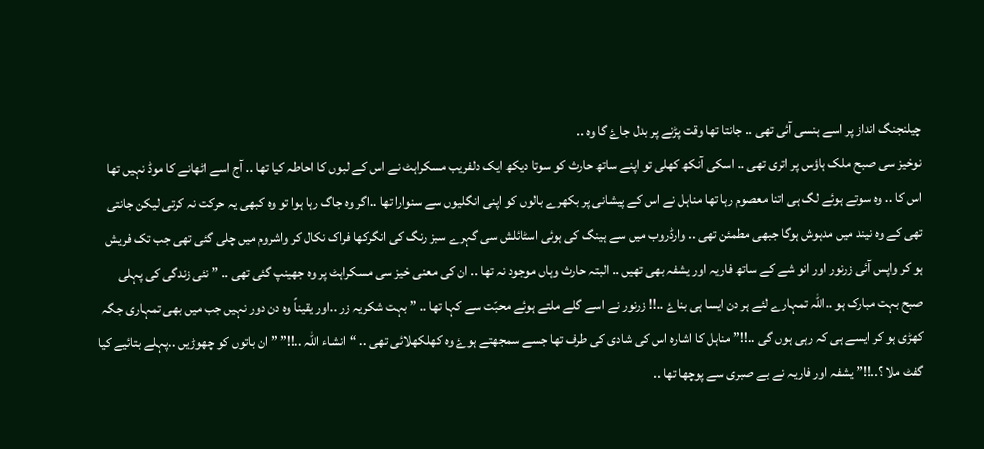چیلنجنگ انداز پر اسے ہنسی آئی تھی .. جانتا تھا وقت پڑنے پر بدل جاۓ گا وہ ..
نوخیز سی صبح ملک ہاؤس پر اتری تھی .. اسکی آنکھ کھلی تو اپنے ساتھ حارث کو سوتا دیکھ ایک دلفریب مسکراہٹ نے اس کے لبوں کا احاطہ کیا تھا .. آج اسے اٹھانے کا موڈ نہیں تھا اس کا .. وہ سوتے ہوئے لگ ہی اتنا معصوم رہا تھا مناہل نے اس کے پیشانی پر بکھرے بالوں کو اپنی انگلیوں سے سنوارا تھا ..اگر وہ جاگ رہا ہوا تو وہ کبھی یہ حرکت نہ کرتی لیکن جانتی تھی کے وہ نیند میں مدہوش ہوگا جبھی مطمئن تھی .. وارڈروب میں سے ہینگ کی ہوئی اسٹائلش سی گہرے سبز رنگ کی انگرکھا فراک نکال کر واشروم میں چلی گئی تھی جب تک فریش ہو کر واپس آئی زرنور اور انو شے کے ساتھ فاریہ اور یشفہ بھی تھیں .. البتہ حارث وہاں موجود نہ تھا .. ان کی معنی خیز سی مسکراہٹ پر وہ جھینپ گئی تھی .. ” نئی زندگی کی پہلی صبح بہت مبارک ہو ..اللہ تمہارے لئے ہر دن ایسا ہی بناۓ ..!! زرنور نے اسے گلے ملتے ہوئے محبّت سے کہا تھا .. ” بہت شکریہ زر ..اور یقیناً وہ دن دور نہیں جب میں بھی تمہاری جگہ کھڑی ہو کر ایسے ہی کہ رہی ہوں گی ..!!” مناہل کا اشارہ اس کی شادی کی طرف تھا جسے سمجھتے ہوۓ وہ کھلکھلائی تھی .. “انشاء اللہ ..!!” ” ان باتوں کو چھوڑیں ..پہلے بتائیے کیا گفٹ ملا ؟..!!” یشفہ اور فاریہ نے بے صبری سے پوچھا تھا ..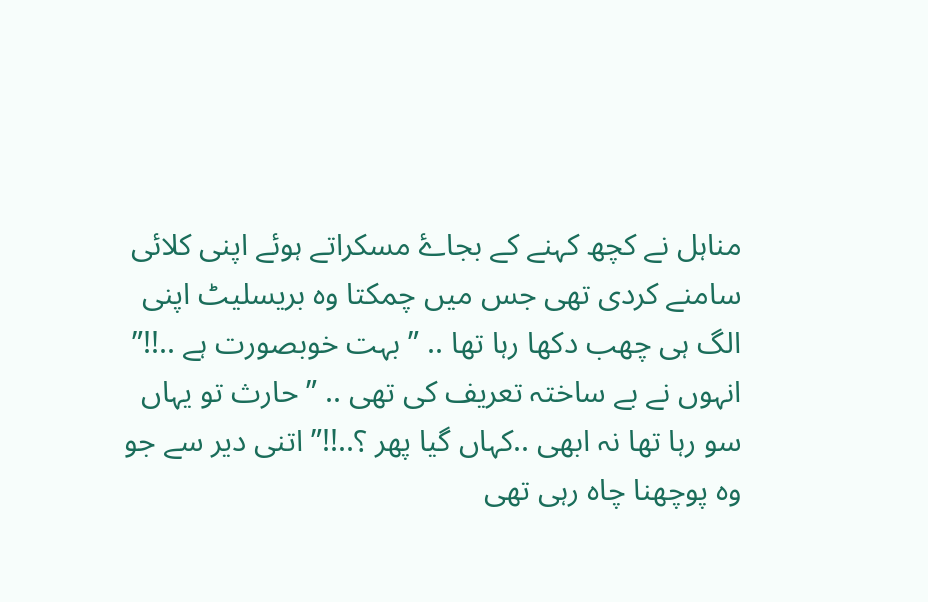مناہل نے کچھ کہنے کے بجاۓ مسکراتے ہوئے اپنی کلائی سامنے کردی تھی جس میں چمکتا وہ بریسلیٹ اپنی الگ ہی چھب دکھا رہا تھا .. ” بہت خوبصورت ہے ..!!” انہوں نے بے ساختہ تعریف کی تھی .. ” حارث تو یہاں سو رہا تھا نہ ابھی ..کہاں گیا پھر ؟..!!” اتنی دیر سے جو وہ پوچھنا چاہ رہی تھی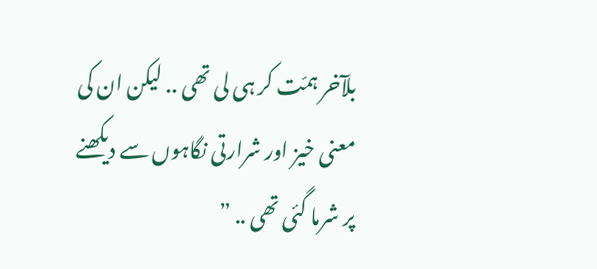بلآخر ہمّت کر ہی لی تھی .. لیکن ان کی معنی خیز اور شرارتی نگاہوں سے دیکھنے پر شرما گئی تھی .. ”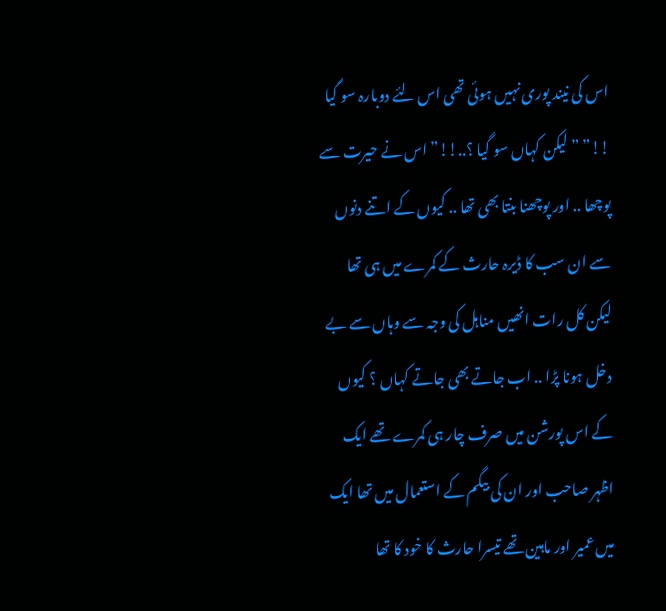اس کی نیند پوری نہیں ہوئی تھی اس لئے دوبارہ سو گیا !!” ” لیکن کہاں سو گیا ؟..!!” اس نے حیرت سے پوچھا .. اور پوچھنا بنتا بھی تھا .. کیوں کے اتنے دنوں سے ان سب کا ڈیرہ حارث کے کمرے میں ہی تھا لیکن کل رات انھیں مناہل کی وجہ سے وہاں سے بے دخل ہونا پڑا .. اب جاتے بھی جاتے کہاں ؟ کیوں کے اس پورشن میں صرف چار ہی کمرے تھے ایک اظہر صاحب اور ان کی بیگم کے استعمال میں تھا ایک میں عمیر اور ماہین تھے تیسرا حارث کا خود کا تھا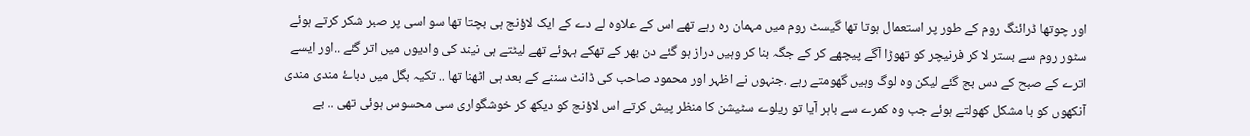اور چوتھا ڈرائنگ روم کے طور پر استعمال ہوتا تھا گیسٹ روم میں مہمان رہ رہے تھے اس کے علاوہ لے دے کے ایک لاؤنج ہی بچتا تھا سو اسی پر صبر شکر کرتے ہوئے سٹور روم سے بستر لا کر فرنیچر کو تھوڑا آگے پیچھے کر کے جگہ بنا کر وہیں دراز ہو گئے دن بھر کے تھکے ہہوئے تھے لیٹتے ہی نیند کی وادیوں میں اتر گئے ..اور ایسے اترے کے صبح کے دس بج گئے لیکن وہ لوگ وہیں گھومتے رہے .جنہوں نے اظہر اور محمود صاحب کی ڈانٹ سننے کے بعد ہی اٹھنا تھا .. تکیہ بگل میں دباۓ مندی مندی آنکھوں کو با مشکل کھولتے ہوئے جب وہ کمرے سے باہر آیا تو ریلوے سٹیشن کا منظر پیش کرتے اس لاؤنج کو دیکھ کر خوشگواری سی محسوس ہوئی تھی .. بے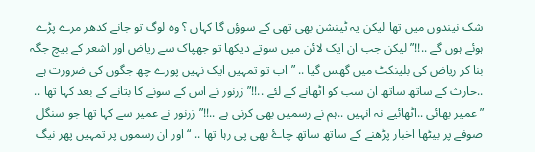شک نیندوں میں تھا لیکن یہ ٹینشن بھی تھی کے سوؤں گا کہاں ؟ وہ لوگ تو جانے کدھر مرے پڑے ہوئے ہوں گے ..!!” لیکن جب ان ایک لائن میں سوتے دیکھا تو جھپاک سے ریاض اور اشعر کے بیچ جگہ بنا کر ریاض کی بلینکٹ میں گھس گیا .. ” اب تو تمہیں ایک نہیں پورے چھ جگوں کی ضرورت ہے ..حارث کے ساتھ ساتھ ان سب کو اٹھانے کے لئے ..!!” زرنور نے اس کے سونے کا بتانے کے بعد کہا تھا ..
” عمیر بھائی ..اٹھائیے نہ انہیں ..ہم نے رسمیں بھی کرنی ہے ..!!” زرنور نے عمیر سے کہا تھا جو سنگل صوفے پر بیٹھا اخبار پڑھنے کے ساتھ ساتھ چاۓ بھی پی رہا تھا .. “اور ان رسموں پر تمہیں پھر نیگ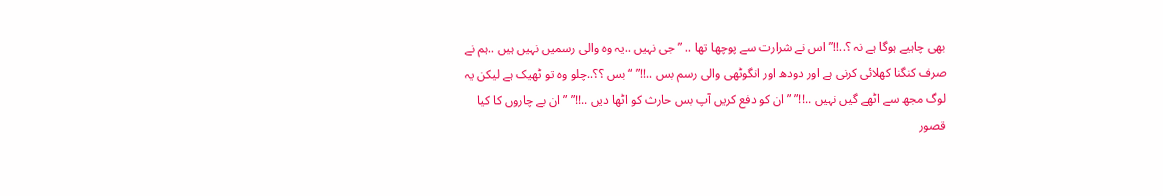بھی چاہیے ہوگا ہے نہ ؟..!!” اس نے شرارت سے پوچھا تھا .. ” جی نہیں ..یہ وہ والی رسمیں نہیں ہیں ..ہم نے صرف کنگنا کھلائی کرنی ہے اور دودھ اور انگوٹھی والی رسم بس ..!!” “بس ؟؟..چلو وہ تو ٹھیک ہے لیکن یہ لوگ مجھ سے اٹھے گیں نہیں ..!!” ” ان کو دفع کریں آپ بس حارث کو اٹھا دیں ..!!” ” ان بے چاروں کا کیا قصور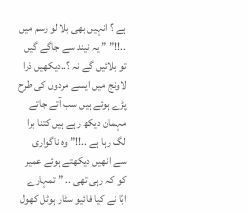ہے ؟ انہیں بھی بلا لو رسم میں ..!!” ” یہ نیند سے جاگے گیں تو بلائیں گے نہ ؟..دیکھیں ذرا لاونج میں ایسے مردوں کی طرح پڑے ہوئے ہیں سب آتے جاتے مہمان دیکھ رہے ہیں کتنا برا لگ رہا ہے ..!!” وہ ناگواری سے انھیں دیکھتے ہوئے عمیر کو کہ رہی تھی .. ” تمہارے ابّا نے کیا فائیو سٹار ہوٹل کھول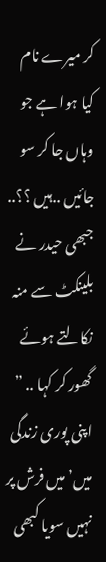کر میرے نام کیا ہوا ہے جو وہاں جا کر سو جائیں ..ہیں ؟؟.. جبھی حیدر نے بلینکٹ سے منہ نکالتے ہوئے گھور کر کہا .. ” اپنی پوری زندگی میں’میں فرش پر نہیں سویا کبھی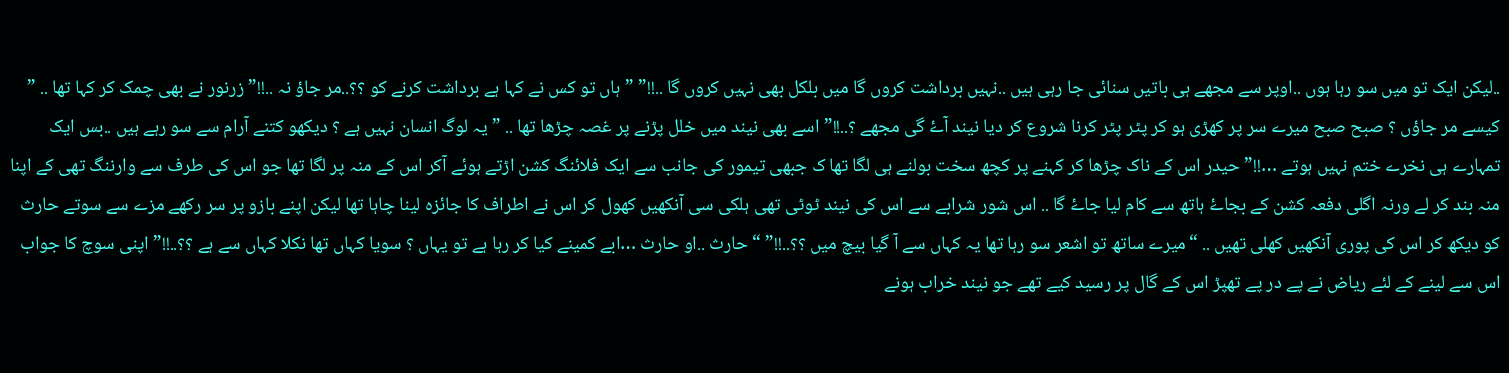..لیکن ایک تو میں سو رہا ہوں ..اوپر سے مجھے ہی باتیں سنائی جا رہی ہیں ..نہیں برداشت کروں گا میں بلکل بھی نہیں کروں گا ..!!” ” ہاں تو کس نے کہا ہے برداشت کرنے کو ؟؟..مر جاؤ نہ ..!!” زرنور نے بھی چمک کر کہا تھا .. ” کیسے مر جاؤں ؟ صبح صبح میرے سر پر کھڑی ہو کر پٹر پٹر کرنا شروع کر دیا نیند آۓ گی مجھے ؟..!!” اسے بھی نیند میں خلل پڑنے پر غصہ چڑھا تھا .. ” یہ لوگ انسان نہیں ہے ؟ دیکھو کتنے آرام سے سو رہے ہیں ..بس ایک تمہارے ہی نخرے ختم نہیں ہوتے …!!” حیدر اس کے ناک چڑھا کر کہنے پر کچھ سخت بولنے ہی لگا تھا ک جبھی تیمور کی جانب سے ایک فلائنگ کشن اڑتے ہوئے آکر اس کے منہ پر لگا تھا جو اس کی طرف سے وارننگ تھی کے اپنا منہ بند کر لے ورنہ اگلی دفعہ کشن کے بجاۓ ہاتھ سے کام لیا جاۓ گا .. اس شور شرابے سے اس کی نیند ٹوٹی تھی ہلکی سی آنکھیں کھول کر اس نے اطراف کا جائزہ لینا چاہا تھا لیکن اپنے بازو پر سر رکھے مزے سے سوتے حارث کو دیکھ کر اس کی پوری آنکھیں کھلی تھیں .. “میرے ساتھ تو اشعر سو رہا تھا یہ کہاں سے آ گیا بیچ میں ؟؟..!!” “حارث ..او حارث …ابے کمینے کیا کر رہا ہے تو یہاں ؟ سویا کہاں تھا نکلا کہاں سے ہے ؟؟..!!” اپنی سوچ کا جواب اس سے لینے کے لئے ریاض نے پے در پے تھپڑ اس کے گال پر رسید کیے تھے جو نیند خراب ہونے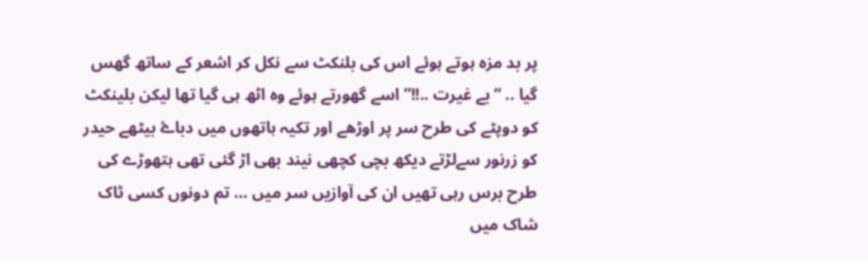پر بد مزہ ہوتے ہوئے اس کی بلنکٹ سے نکل کر اشعر کے ساتھ گھس گیا .. “بے غیرت ..!!” اسے گھورتے ہوئے وہ اٹھ ہی گیا تھا لیکن بلینکٹ کو دوپٹے کی طرح سر پر اوڑھے اور تکیہ ہاتھوں میں دباۓ بیٹھے حیدر کو زرنور سےلڑتے دیکھ بچی کچھی نیند بھی اڑ گئی تھی ہتھوڑے کی طرح برس رہی تھیں ان کی آوازیں سر میں … تم دونوں کسی ٹاک شاک میں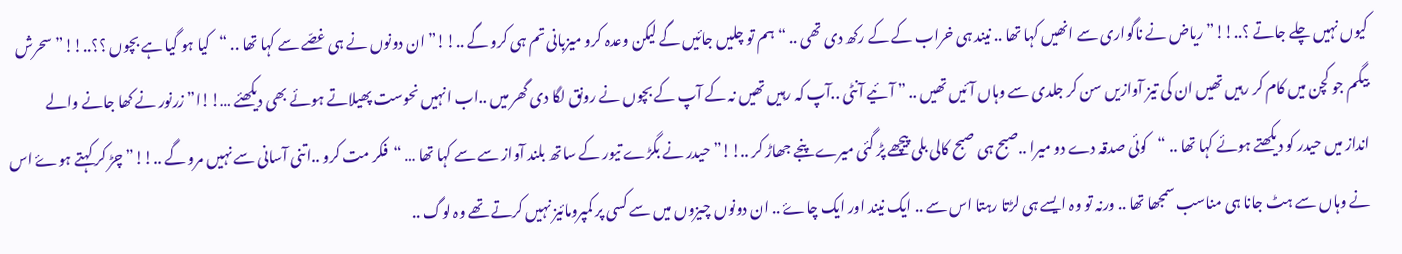کیوں نہیں چلے جاتے ؟..!!” ریاض نے ناگواری سے انھیں کہا تھا .. نیند ہی خراب کے کے رکھ دی تھی .. “ہم تو چلیں جائیں گے لیکن وعدہ کرو میزبانی تم ہی کرو گے ..!!” ان دونوں نے ہی غصّے سے کہا تھا .. “کیا ہو گیا ہے بچوں ؟؟..!!” سحرش بیگم جو کچن میں کام کر رہیں تھیں ان کی تیز آوازیں سن کر جلدی سے وہاں آئیں تھیں .. ” آئیے آنٹی ..آپ کہ رہیں تھیں نہ کے آپ کے بچوں نے رونق لگا دی گھر میں ..اب انہیں نحوست پھیلاتے ہوئے بھی دیکھئے …!!ا” زرنور نے کھا جانے والے انداز میں حیدر کو دیکھتے ہوئے کہا تھا .. “کوئی صدقہ دے دو میرا ..صبح ہی صبح کالی بلی پیچھے پڑ گئی میرے پنجے جھاڑ کر ..!!” حیدر نے بگڑے تیور کے ساتھ بلند آواز سے سے کہا تھا … “فکر مت کرو ..اتنی آسانی سے نہیں مرو گے ..!!” چڑ کر کہتے ہوۓ اس نے وہاں سے ہٹ جانا ہی مناسب سمجھا تھا .. ورنہ تو وہ ایسے ہی لڑتا رہتا اس سے .. ایک نیند اور ایک چاۓ .. ان دونوں چیزوں میں سے کسی پر کمپرومائیز نہیں کرتے تھے وہ لوگ ..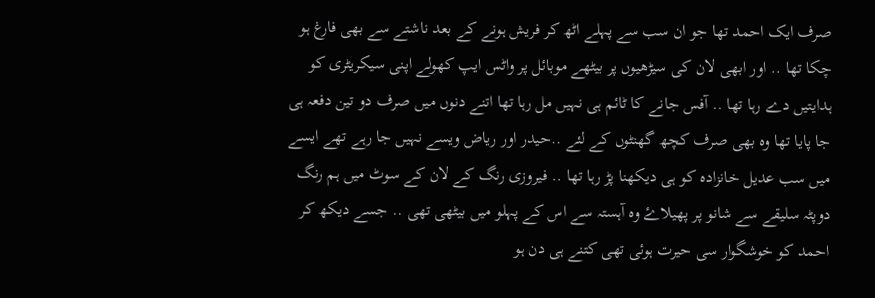صرف ایک احمد تھا جو ان سب سے پہلے اٹھ کر فریش ہونے کے بعد ناشتے سے بھی فارغ ہو چکا تھا .. اور ابھی لان کی سیڑھیوں پر بیٹھے موبائل پر واٹس ایپ کھولے اپنی سیکریٹری کو ہدایتیں دے رہا تھا .. آفس جانے کا ٹائم ہی نہیں مل رہا تھا اتنے دنوں میں صرف دو تین دفعہ ہی جا پایا تھا وہ بھی صرف کچھ گھنٹوں کے لئے ..حیدر اور ریاض ویسے نہیں جا رہے تھے ایسے میں سب عدیل خانزادہ کو ہی دیکھنا پڑ رہا تھا .. فیروزی رنگ کے لان کے سوٹ میں ہم رنگ دوپٹہ سلیقے سے شانو پر پھیلاۓ وہ آہستہ سے اس کے پہلو میں بیٹھی تھی .. جسے دیکھ کر احمد کو خوشگوار سی حیرت ہوئی تھی کتنے ہی دن ہو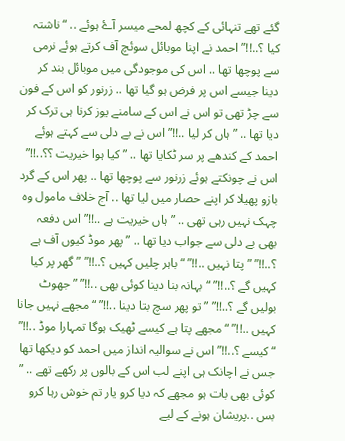گئے تھے تنہائی کے کچھ لمحے میسر آۓ ہوئے .. “ناشتہ کیا ؟..!!” احمد نے اپنا موبائل سوئچ آف کرتے ہوئے نرمی سے پوچھا تھا .. اس کی موجودگی میں موبائل بند کر دینا جیسے اس پر فرض ہو گیا تھا .. زرنور کو اس کے فون سے چڑ تھی تو اس نے اس کے سامنے یوز کرنا ہی ترک کر دیا تھا .. ” ہاں کر لیا ..!!” اس نے بے دلی سے کہتے ہوئے احمد کے کندھے پر سر ٹکایا تھا .. ” کیا ہوا خیریت ؟؟..!!” اس نے چونکتے ہوئے زرنور سے پوچھا تھا .. پھر اس کے گرد بازو پھیلا کر اپنے حصار میں لیا تھا .. آج خلاف مامول وہ چہک نہیں رہی تھی .. ” ہاں خیریت ہے ..!!” اس دفعہ بھی بے دلی سے جواب دیا تھا .. ” پھر موڈ کیوں آف ہے ؟..!!” ” پتا نہیں ..!!” “باہر چلیں کہیں ؟..!!” ” گھر پر کیا کہیں گے ؟..!!” “بہانہ بنا دینا کوئی بھی ..!!” ” جھوٹ بولیں گے ؟..!!” ” تو پھر سچ بتا دینا ..!!” “مجھے نہیں جانا کہیں ..!!” “مجھے پتا ہے کیسے ٹھیک ہوگا تمہارا موڈ ..!!” “کیسے ؟..!!” اس نے سوالیہ انداز میں احمد کو دیکھا تھا جس نے اچانک ہی اپنے لب اس کے بالوں پر رکھے تھے .. ” کوئی بھی بات ہو مجھے کہ دیا کرو یار تم خوش رہا کرو بس ..پریشان ہونے کے لیے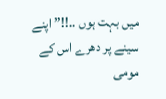میں بہت ہوں ..!!” اپنے سینے پر دھرے اس کے مومی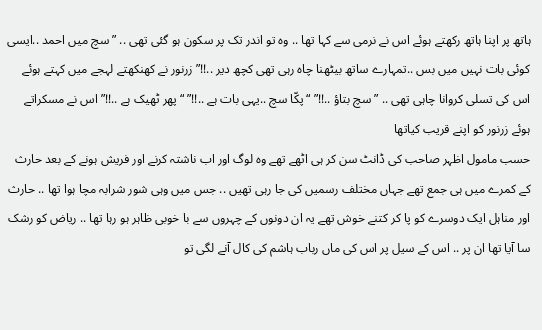ہاتھ پر اپنا ہاتھ رکھتے ہوئے اس نے نرمی سے کہا تھا .. وہ تو اندر تک پر سکون ہو گئی تھی .. ” سچ میں احمد ..ایسی کوئی بات نہیں میں بس ..تمہارے ساتھ بیٹھنا چاہ رہی تھی کچھ دیر ..!!” زرنور نے کھنکھتے لہجے میں کہتے ہوئے اس کی تسلی کروانا چاہی تھی .. ” سچ بتاؤ ..!!” “پکّا سچ ..یہی بات ہے ..!!” “پھر ٹھیک ہے ..!!” اس نے مسکراتے ہوئے زرنور کو اپنے قریب کیاتھا
حسب مامول اظہر صاحب کی ڈانٹ سن کر ہی اٹھے تھے وہ لوگ اور اب ناشتہ کرنے اور فریش ہونے کے بعد حارث کے کمرے میں ہی جمع تھے جہاں مختلف رسمیں کی جا رہی تھیں .. جس میں وہی شور شرابہ مچا ہوا تھا .. حارث اور مناہل ایک دوسرے کو پا کر کتنے خوش تھے یہ ان دونوں کے چہروں سے با خوبی ظاہر ہو رہا تھا .. ریاض کو رشک سا آیا تھا ان پر .. اس کے سیل پر اس کی ماں رباب ہاشم کی کال آنے لگی تو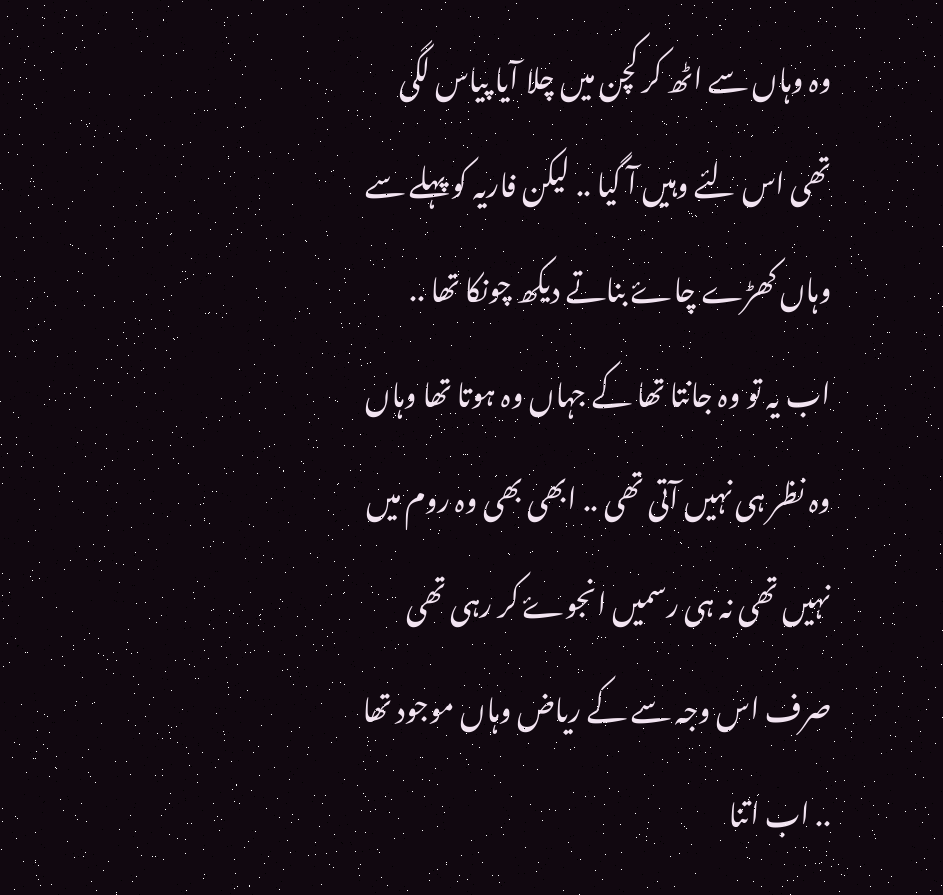وہ وہاں سے اٹھ کر کچن میں چلا آیا پیاس لگی تھی اس لئے وہیں آ گیا .. لیکن فاریہ کو پہلے سے وہاں کھڑے چاۓ بناتے دیکھ چونکا تھا .. اب یہ تو وہ جانتا تھا کے جہاں وہ ہوتا تھا وہاں وہ نظر ہی نہیں آتی تھی .. ابھی بھی وہ روم میں نہیں تھی نہ ہی رسمیں انجوۓ کر رہی تھی صرف اس وجہ سے کے ریاض وہاں موجود تھا .. اب اتنا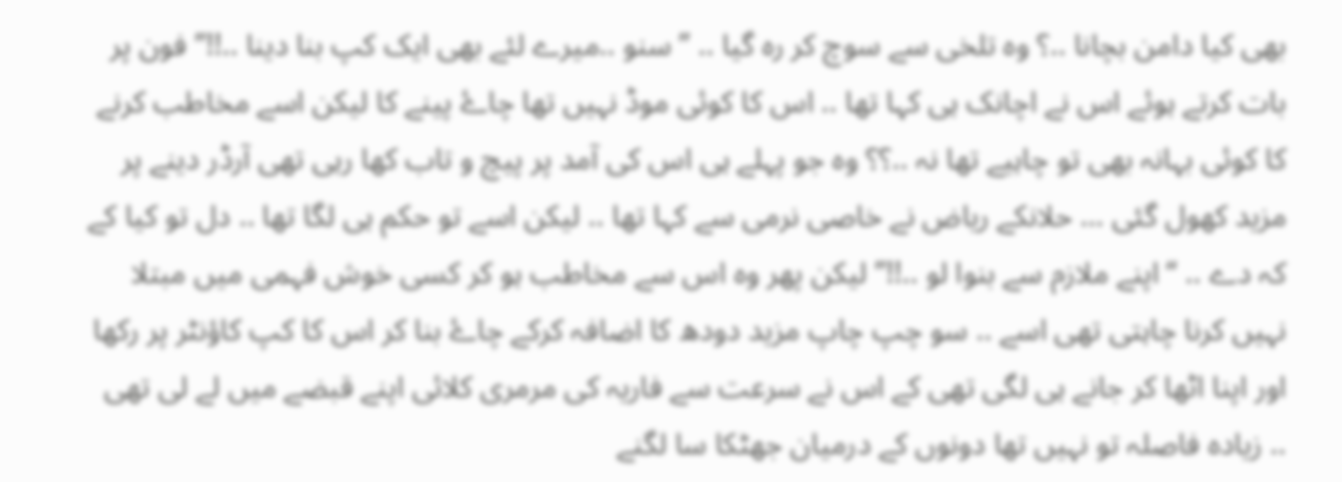بھی کیا دامن بچانا ..؟ وہ تلخی سے سوچ کر رہ گیا .. ” سنو ..میرے لئے بھی ایک کپ بنا دینا ..!!” فون پر بات کرتے ہوئے اس نے اچانک ہی کہا تھا .. اس کا کوئی موڈ نہیں تھا چاۓ پینے کا لیکن اسے مخاطب کرنے کا کوئی بہانہ بھی تو چاہیے تھا نہ ..؟؟ وہ جو پہلے ہی اس کی آمد پر پیچ و تاب کھا رہی تھی آرڈر دینے پر مزید کھول گئی … حلانکے ریاض نے خاصی نرمی سے کہا تھا .. لیکن اسے تو حکم ہی لگا تھا .. دل تو کیا کے کہ دے .. “اپنے ملازم سے بنوا لو ..!!” لیکن پھر وہ اس سے مخاطب ہو کر کسی خوش فہمی میں مبتلا نہیں کرنا چاہتی تھی اسے .. سو چپ چاپ مزید دودھ کا اضافہ کرکے چاۓ بنا کر اس کا کپ کاؤنٹر پر رکھا اور اپنا اٹھا کر جانے ہی لگی تھی کے اس نے سرعت سے فاریہ کی مرمری کلائی اپنے قبضے میں لے لی تھی .. زیادہ فاصلہ تو نہیں تھا دونوں کے درمیان جھٹکا سا لگنے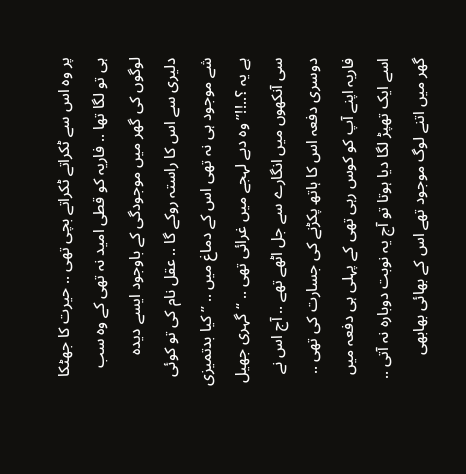پر وہ اس سے ٹکراتے ٹکراتے بچی تھی .. حیرت کا جھٹکا ہی تو لگا تھا .. فاریہ کو قطی امید نہ تھی کے وہ سب لوگوں کی گھر میں موجودگی کے باوجود ایسے دیدہ دلیری سے اس کا راستہ روکے گا .. عقل نام کی تو کوئی شے موجود ہی نہ تھی اس کے دماغ میں .. ” کیا بدتمیزی ہے یہ ؟..!!” وہ دبے لہجے میں غرائی تھی .. “گہری جھیل سی آنکھوں میں انگارے سے جل اٹھے تھے .. آج اس نے دوسری دفعہ اس کا ہاتھ پکڑنے کی جسارت کی تھی .. فاریہ اپنے آپ کو کوس رہی تھی کے پہلی ہی دفعہ میں اسے ایک تھپڑ لگا دیا ہوتا تو آج یہ نوبت دوبارہ نہ آتی .. گھر میں اتنے لوگ موجود تھے اس کے بھائی بھابھی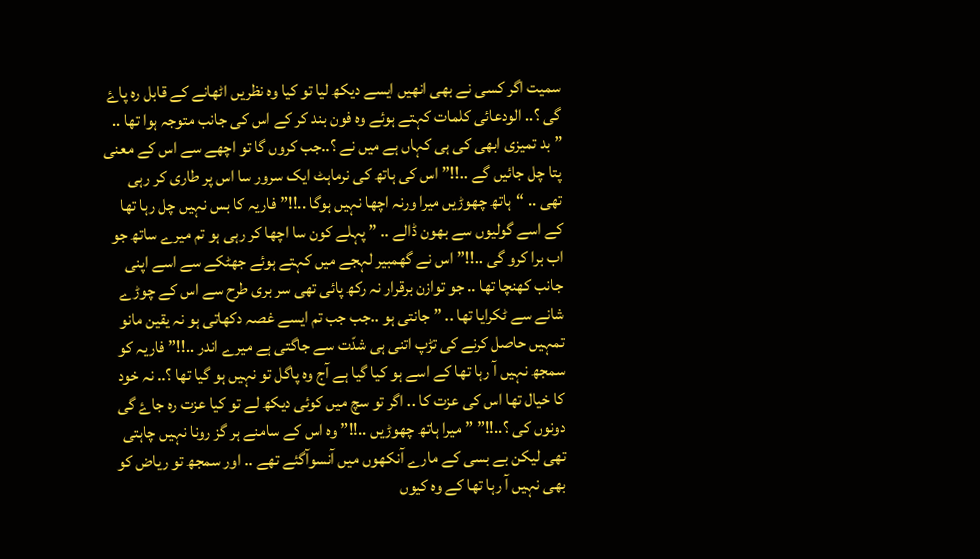سمیت اگر کسی نے بھی انھیں ایسے دیکھ لیا تو کیا وہ نظریں اٹھانے کے قابل رہ پاۓ گی ؟.. الودعائی کلمات کہتے ہوئے وہ فون بند کر کے اس کی جانب متوجہ ہوا تھا .. ” بد تمیزی ابھی کی ہی کہاں ہے میں نے ؟..جب کروں گا تو اچھے سے اس کے معنی پتا چل جائیں گے ..!!” اس کی ہاتھ کی نرماہٹ ایک سرور سا اس پر طاری کر رہی تھی .. “ہاتھ چھوڑیں میرا ورنہ اچھا نہیں ہوگا ..!!” فاریہ کا بس نہیں چل رہا تھا کے اسے گولیوں سے بھون ڈالے .. ” پہلے کون سا اچھا کر رہی ہو تم میرے ساتھ جو اب برا کرو گی ..!!” اس نے گھمبیر لہجے میں کہتے ہوئے جھٹکے سے اسے اپنی جانب کھنچا تھا .. جو توازن برقرار نہ رکھ پائی تھی سر بری طرح سے اس کے چوڑے شانے سے ٹکرایا تھا .. ” جانتی ہو ..جب جب تم ایسے غصہ دکھاتی ہو نہ یقین مانو تمہیں حاصل کرنے کی تڑپ اتنی ہی شدّت سے جاگتی ہے میرے اندر ..!!” فاریہ کو سمجھ نہیں آ رہا تھا کے اسے ہو کیا گیا ہے آج وہ پاگل تو نہیں ہو گیا تھا ؟.. نہ خود کا خیال تھا اس کی عزت کا .. اگر تو سچ میں کوئی دیکھ لے تو کیا عزت رہ جاۓ گی دونوں کی ؟..!!” ” میرا ہاتھ چھوڑیں ..!!” وہ اس کے سامنے ہر گز رونا نہیں چاہتی تھی لیکن بے بسی کے مارے آنکھوں میں آنسوآگئے تھے .. اور سمجھ تو ریاض کو بھی نہیں آ رہا تھا کے وہ کیوں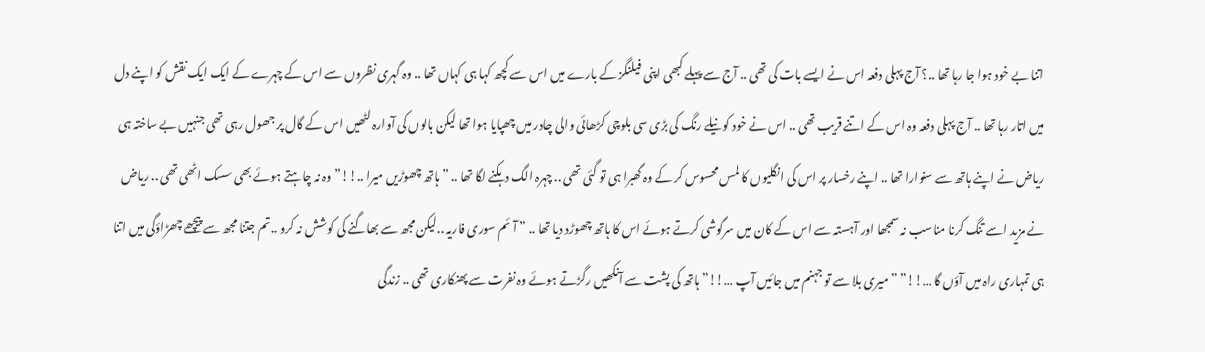اتنا بے خود ہوا جا رہا تھا ..؟ آج پہلی دفعہ اس نے ایسے بات کی تھی .. آج سے پہلے کبھی اپنی فیلنگز کے بارے میں اس سے کچھ کہا ہی کہاں تھا .. وہ گہری نظروں سے اس کے چہرے کے ایک ایک نقش کو اپنے دل میں اتار رہا تھا .. آج پہلی دفعہ وہ اس کے اتنے قریب تھی .. اس نے خود کو نیلے رنگ کی بڑی سی بلوچی کڑھائی والی چادر میں چھپایا ہوا تھا لیکن بالوں کی آوارہ لٹھیں اس کے گال پر جھول رہی تھی جنہیں بے ساختہ ہی ریاض نے اپنے ہاتھ سے سنوارا تھا .. اپنے رخسار پر اس کی انگلیوں کا لمس محسوس کر کے وہ گھبرا ہی تو گئی تھی .. چہرہ الگ دہکنے لگا تھا .. ” ہاتھ چھوڑیں میرا ..!!” وہ نہ چاہتے ہوئے بھی سسک اٹھی تھی .. ریاض نے مزید اسے تنگ کرنا مناسب نہ سمجھا اور آہستہ سے اس کے کان میں سرگوشی کرتے ہوئے اس کا ہاتھ چھوڑد دیا تھا .. ” آئم سوری فاریہ ..لیکن مجھ سے بھاگنے کی کوشش نہ کرو ..تم جتنا مجھ سے پیچھے چھڑاؤگی میں اتنا ہی تمہاری راہ میں آؤں گا …!!” ” میری بلا سے تو جہنم میں جائیں آپ …!!” ہاتھ کی پشت سے آنکھیں رگڑتے ہوئے وہ نفرت سے پھنکاری تھی .. زندگی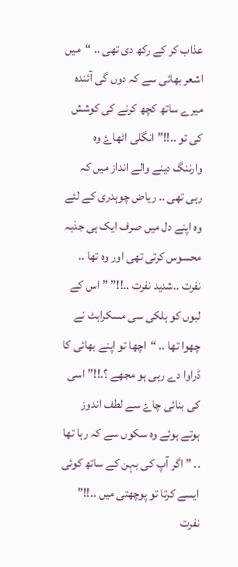عذاب کر کے رکھ دی تھی .. “میں اشعر بھائی سے کہ دوں گی آئندہ میرے ساتھ کچھ کرنے کی کوشش کی تو ..!!” انگلی اٹھاۓ وہ وارننگ دینے والے انداز میں کہ رہی تھی .. ریاض چوہدری کے لئے وہ اپنے دل میں صرف ایک ہی جذبہ محسوس کرتی تھی اور وہ تھا .. نفرت ..شدید نفرت ..!!” ” اس کے لبوں کو ہلکی سی مسکراہٹ نے چھوا تھا .. “اچھا تو اپنے بھائی کا ڈراوا دے رہی ہو مجھے ؟.!!” اسی کی بنائی چاۓ سے لطف اندوز ہوتے ہوئے وہ سکوں سے کہ رہا تھا .. ” اگر آپ کی بہن کے ساتھ کوئی ایسے کرتا تو پوچھتی میں ..!!” نفرت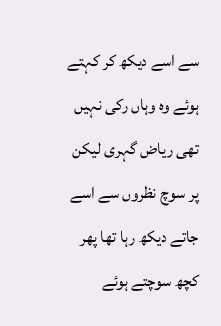سے اسے دیکھ کر کہتے ہوئے وہ وہاں رکی نہیں تھی ریاض گہری لیکن پر سوچ نظروں سے اسے جاتے دیکھ رہا تھا پھر کچھ سوچتے ہوئے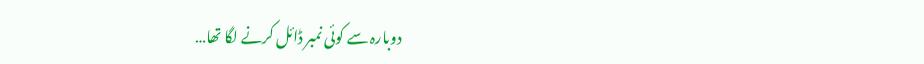دوبارہ سے کوئی نمبر ڈائل کرنے لگا تھا…